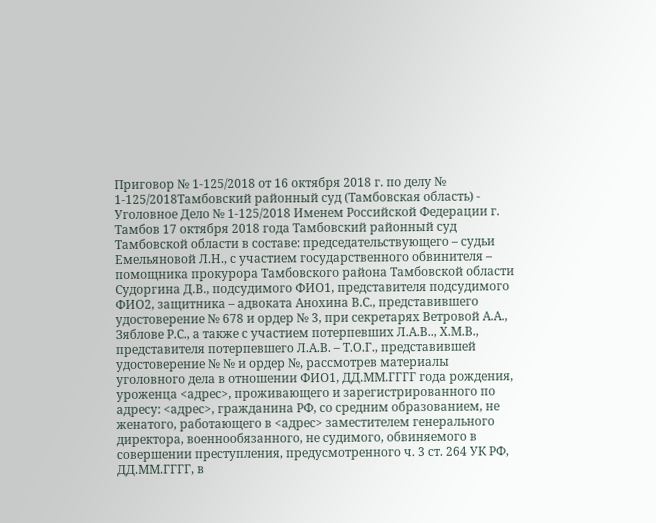Приговор № 1-125/2018 от 16 октября 2018 г. по делу № 1-125/2018Тамбовский районный суд (Тамбовская область) - Уголовное Дело № 1-125/2018 Именем Российской Федерации г. Тамбов 17 октября 2018 года Тамбовский районный суд Тамбовской области в составе: председательствующего – судьи Емельяновой Л.Н., с участием государственного обвинителя – помощника прокурора Тамбовского района Тамбовской области Судоргина Д.В., подсудимого ФИО1, представителя подсудимого ФИО2, защитника – адвоката Анохина В.С., представившего удостоверение № 678 и ордер № 3, при секретарях Ветровой А.А., Зяблове Р.С., а также с участием потерпевших Л.А.В.., Х.М.В., представителя потерпевшего Л.А.В. – Т.О.Г., представившей удостоверение № № и ордер №, рассмотрев материалы уголовного дела в отношении ФИО1, ДД.ММ.ГГГГ года рождения, уроженца <адрес>, проживающего и зарегистрированного по адресу: <адрес>, гражданина РФ, со средним образованием, не женатого, работающего в <адрес> заместителем генерального директора, военнообязанного, не судимого, обвиняемого в совершении преступления, предусмотренного ч. 3 ст. 264 УК РФ, ДД.ММ.ГГГГ, в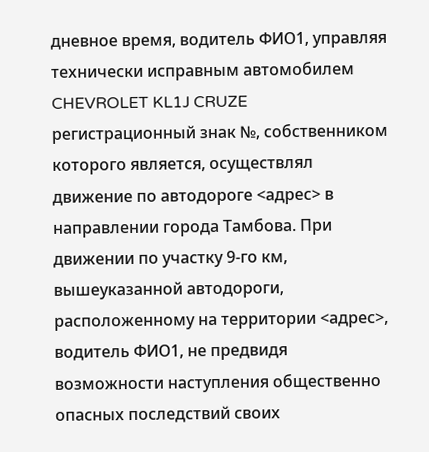дневное время, водитель ФИО1, управляя технически исправным автомобилем CHEVROLET KL1J CRUZE регистрационный знак №, собственником которого является, осуществлял движение по автодороге <адрес> в направлении города Тамбова. При движении по участку 9-го км, вышеуказанной автодороги, расположенному на территории <адрес>, водитель ФИО1, не предвидя возможности наступления общественно опасных последствий своих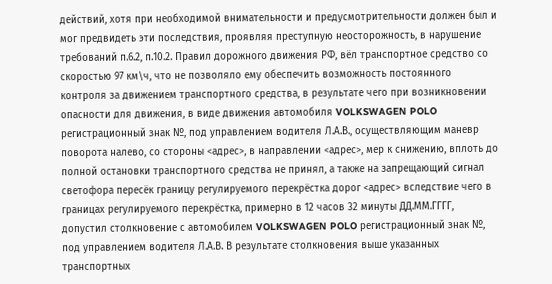действий, хотя при необходимой внимательности и предусмотрительности должен был и мог предвидеть эти последствия, проявляя преступную неосторожность, в нарушение требований п.6.2, п.10.2. Правил дорожного движения РФ, вёл транспортное средство со скоростью 97 км\ч, что не позволяло ему обеспечить возможность постоянного контроля за движением транспортного средства, в результате чего при возникновении опасности для движения, в виде движения автомобиля VOLKSWAGEN POLO регистрационный знак №, под управлением водителя Л.А.В., осуществляющим маневр поворота налево, со стороны <адрес>, в направлении <адрес>, мер к снижению, вплоть до полной остановки транспортного средства не принял, а также на запрещающий сигнал светофора пересёк границу регулируемого перекрёстка дорог <адрес> вследствие чего в границах регулируемого перекрёстка, примерно в 12 часов 32 минуты ДД.ММ.ГГГГ, допустил столкновение с автомобилем VOLKSWAGEN POLO регистрационный знак №, под управлением водителя Л.А.В. В результате столкновения выше указанных транспортных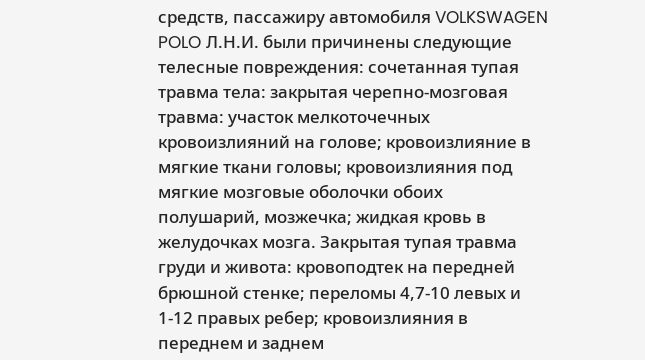средств, пассажиру автомобиля VOLKSWAGEN POLO Л.Н.И. были причинены следующие телесные повреждения: сочетанная тупая травма тела: закрытая черепно-мозговая травма: участок мелкоточечных кровоизлияний на голове; кровоизлияние в мягкие ткани головы; кровоизлияния под мягкие мозговые оболочки обоих полушарий, мозжечка; жидкая кровь в желудочках мозга. Закрытая тупая травма груди и живота: кровоподтек на передней брюшной стенке; переломы 4,7-10 левых и 1-12 правых ребер; кровоизлияния в переднем и заднем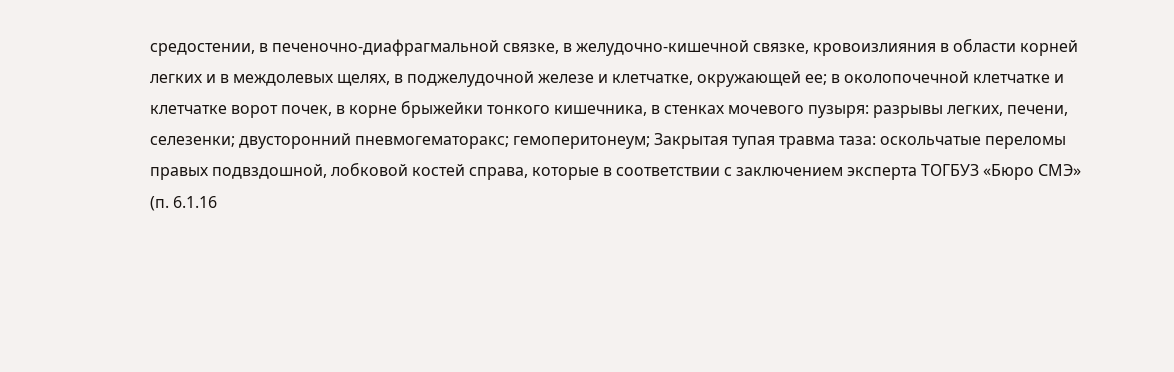средостении, в печеночно-диафрагмальной связке, в желудочно-кишечной связке, кровоизлияния в области корней легких и в междолевых щелях, в поджелудочной железе и клетчатке, окружающей ее; в околопочечной клетчатке и клетчатке ворот почек, в корне брыжейки тонкого кишечника, в стенках мочевого пузыря: разрывы легких, печени, селезенки; двусторонний пневмогематоракс; гемоперитонеум; Закрытая тупая травма таза: оскольчатые переломы правых подвздошной, лобковой костей справа, которые в соответствии с заключением эксперта ТОГБУЗ «Бюро СМЭ» (п. 6.1.16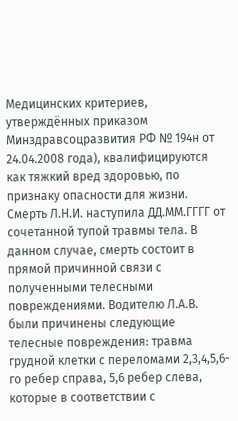Медицинских критериев, утверждённых приказом Минздравсоцразвития РФ № 194н от 24.04.2008 года), квалифицируются как тяжкий вред здоровью, по признаку опасности для жизни. Смерть Л.Н.И. наступила ДД.ММ.ГГГГ от сочетанной тупой травмы тела. В данном случае, смерть состоит в прямой причинной связи с полученными телесными повреждениями. Водителю Л.А.В. были причинены следующие телесные повреждения: травма грудной клетки с переломами 2,3,4,5,6-го ребер справа, 5,6 ребер слева, которые в соответствии с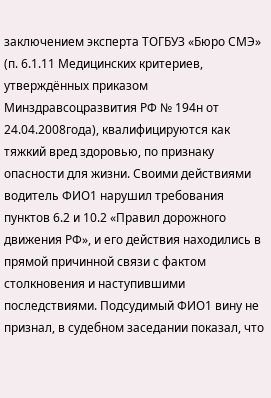заключением эксперта ТОГБУЗ «Бюро СМЭ» (п. 6.1.11 Медицинских критериев, утверждённых приказом Минздравсоцразвития РФ № 194н от 24.04.2008года), квалифицируются как тяжкий вред здоровью, по признаку опасности для жизни. Своими действиями водитель ФИО1 нарушил требования пунктов 6.2 и 10.2 «Правил дорожного движения РФ», и его действия находились в прямой причинной связи с фактом столкновения и наступившими последствиями. Подсудимый ФИО1 вину не признал, в судебном заседании показал, что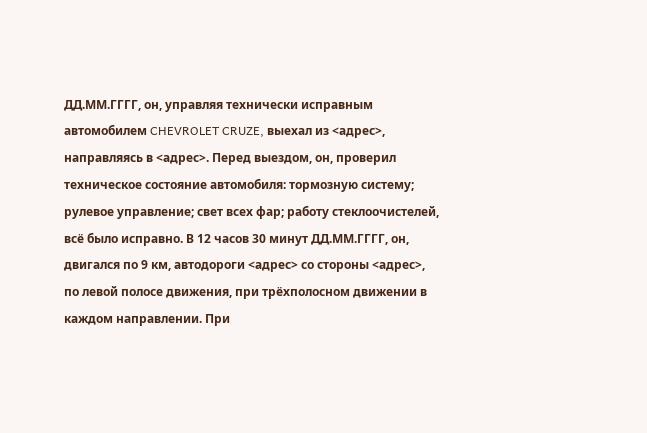ДД.ММ.ГГГГ, он, управляя технически исправным автомобилем CHEVROLET CRUZE, выехал из <адрес>, направляясь в <адрес>. Перед выездом, он, проверил техническое состояние автомобиля: тормозную систему; рулевое управление; свет всех фар; работу стеклоочистелей, всё было исправно. В 12 часов 30 минут ДД.ММ.ГГГГ, он, двигался по 9 км, автодороги <адрес> со стороны <адрес>, по левой полосе движения, при трёхполосном движении в каждом направлении. При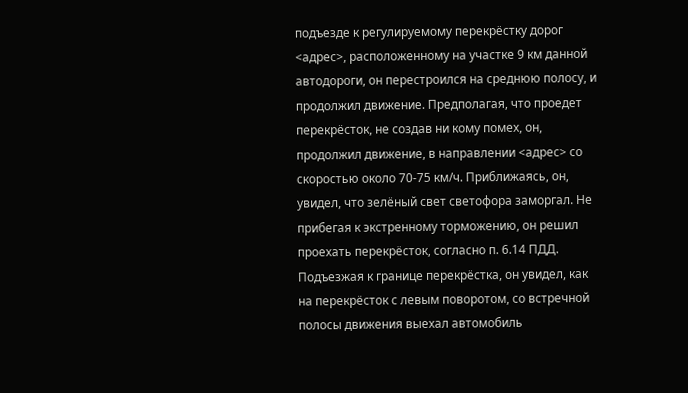подъезде к регулируемому перекрёстку дорог <адрес>, расположенному на участке 9 км данной автодороги, он перестроился на среднюю полосу, и продолжил движение. Предполагая, что проедет перекрёсток, не создав ни кому помех, он, продолжил движение, в направлении <адрес> со скоростью около 70-75 км/ч. Приближаясь, он, увидел, что зелёный свет светофора заморгал. Не прибегая к экстренному торможению, он решил проехать перекрёсток, согласно п. 6.14 ПДД. Подъезжая к границе перекрёстка, он увидел, как на перекрёсток с левым поворотом, со встречной полосы движения выехал автомобиль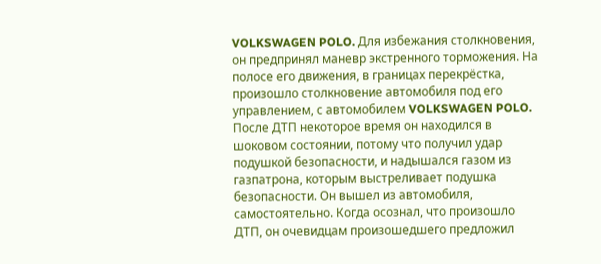VOLKSWAGEN POLO. Для избежания столкновения, он предпринял маневр экстренного торможения. На полосе его движения, в границах перекрёстка, произошло столкновение автомобиля под его управлением, с автомобилем VOLKSWAGEN POLO. После ДТП некоторое время он находился в шоковом состоянии, потому что получил удар подушкой безопасности, и надышался газом из газпатрона, которым выстреливает подушка безопасности. Он вышел из автомобиля, самостоятельно. Когда осознал, что произошло ДТП, он очевидцам произошедшего предложил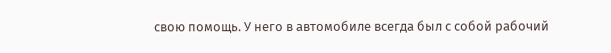свою помощь. У него в автомобиле всегда был с собой рабочий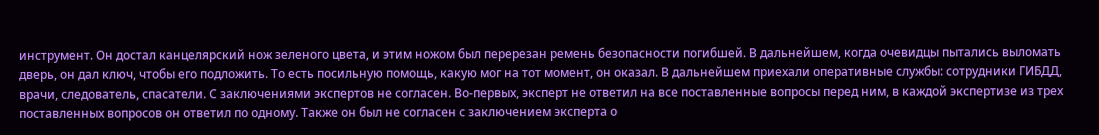инструмент. Он достал канцелярский нож зеленого цвета, и этим ножом был перерезан ремень безопасности погибшей. В дальнейшем, когда очевидцы пытались выломать дверь, он дал ключ, чтобы его подложить. То есть посильную помощь, какую мог на тот момент, он оказал. В дальнейшем приехали оперативные службы: сотрудники ГИБДД, врачи, следователь, спасатели. С заключениями экспертов не согласен. Во-первых, эксперт не ответил на все поставленные вопросы перед ним, в каждой экспертизе из трех поставленных вопросов он ответил по одному. Также он был не согласен с заключением эксперта о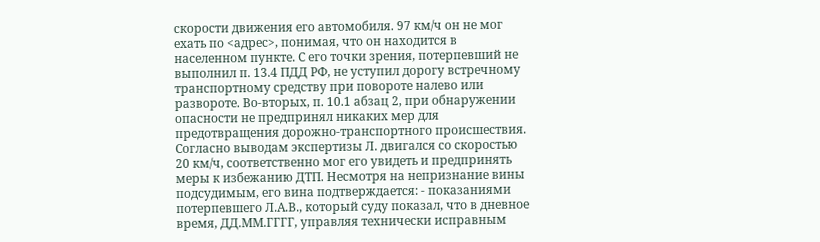скорости движения его автомобиля. 97 км/ч он не мог ехать по <адрес>, понимая, что он находится в населенном пункте. С его точки зрения, потерпевший не выполнил п. 13.4 ПДД РФ, не уступил дорогу встречному транспортному средству при повороте налево или развороте. Во-вторых, п. 10.1 абзац 2, при обнаружении опасности не предпринял никаких мер для предотвращения дорожно-транспортного происшествия. Согласно выводам экспертизы Л. двигался со скоростью 20 км/ч, соответственно мог его увидеть и предпринять меры к избежанию ДТП. Несмотря на непризнание вины подсудимым, его вина подтверждается: - показаниями потерпевшего Л.А.В., который суду показал, что в дневное время, ДД.ММ.ГГГГ, управляя технически исправным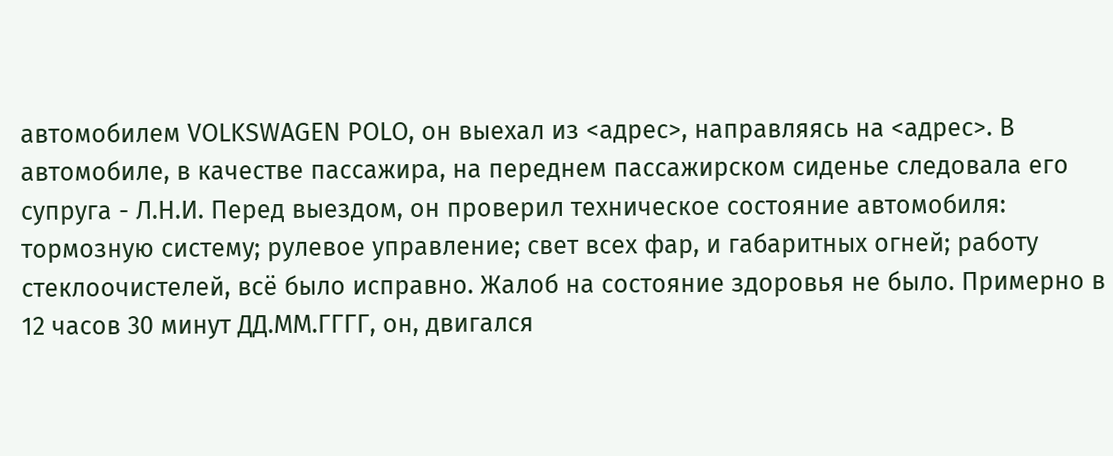автомобилем VOLKSWAGEN POLO, он выехал из <адрес>, направляясь на <адрес>. В автомобиле, в качестве пассажира, на переднем пассажирском сиденье следовала его супруга - Л.Н.И. Перед выездом, он проверил техническое состояние автомобиля: тормозную систему; рулевое управление; свет всех фар, и габаритных огней; работу стеклоочистелей, всё было исправно. Жалоб на состояние здоровья не было. Примерно в 12 часов 30 минут ДД.ММ.ГГГГ, он, двигался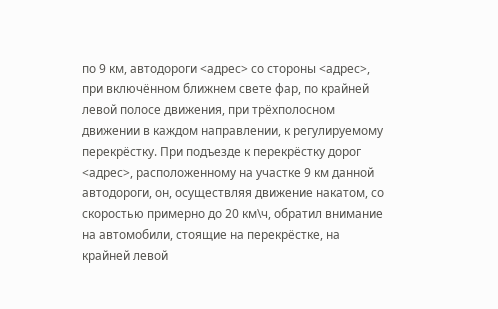по 9 км, автодороги <адрес> со стороны <адрес>, при включённом ближнем свете фар, по крайней левой полосе движения, при трёхполосном движении в каждом направлении, к регулируемому перекрёстку. При подъезде к перекрёстку дорог <адрес>, расположенному на участке 9 км данной автодороги, он, осуществляя движение накатом, со скоростью примерно до 20 км\ч, обратил внимание на автомобили, стоящие на перекрёстке, на крайней левой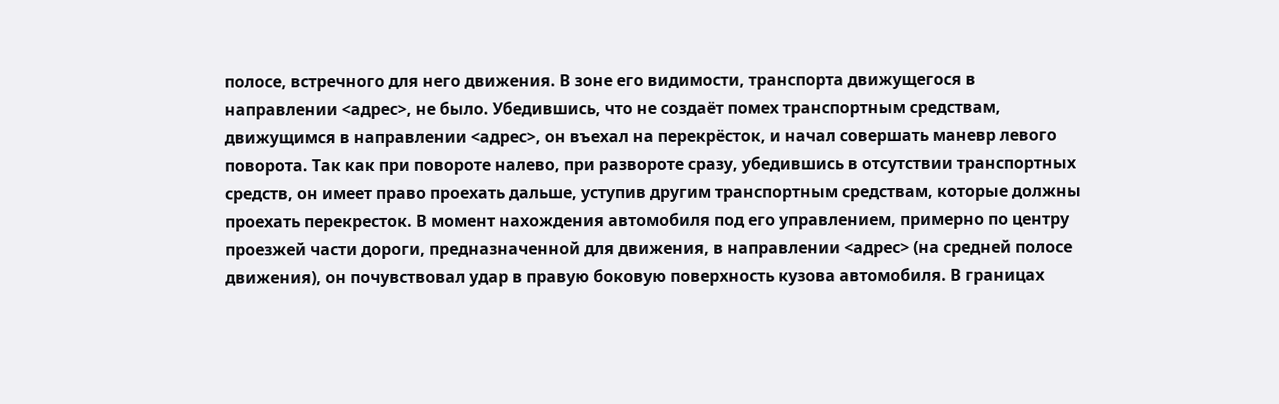полосе, встречного для него движения. В зоне его видимости, транспорта движущегося в направлении <адрес>, не было. Убедившись, что не создаёт помех транспортным средствам, движущимся в направлении <адрес>, он въехал на перекрёсток, и начал совершать маневр левого поворота. Так как при повороте налево, при развороте сразу, убедившись в отсутствии транспортных средств, он имеет право проехать дальше, уступив другим транспортным средствам, которые должны проехать перекресток. В момент нахождения автомобиля под его управлением, примерно по центру проезжей части дороги, предназначенной для движения, в направлении <адрес> (на средней полосе движения), он почувствовал удар в правую боковую поверхность кузова автомобиля. В границах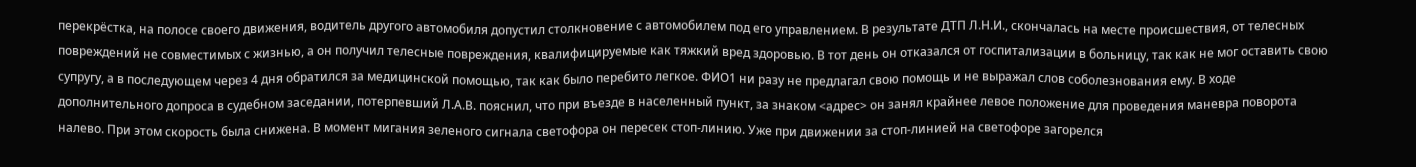перекрёстка, на полосе своего движения, водитель другого автомобиля допустил столкновение с автомобилем под его управлением. В результате ДТП Л.Н.И., скончалась на месте происшествия, от телесных повреждений не совместимых с жизнью, а он получил телесные повреждения, квалифицируемые как тяжкий вред здоровью. В тот день он отказался от госпитализации в больницу, так как не мог оставить свою супругу, а в последующем через 4 дня обратился за медицинской помощью, так как было перебито легкое. ФИО1 ни разу не предлагал свою помощь и не выражал слов соболезнования ему. В ходе дополнительного допроса в судебном заседании, потерпевший Л.А.В. пояснил, что при въезде в населенный пункт, за знаком <адрес> он занял крайнее левое положение для проведения маневра поворота налево. При этом скорость была снижена. В момент мигания зеленого сигнала светофора он пересек стоп-линию. Уже при движении за стоп-линией на светофоре загорелся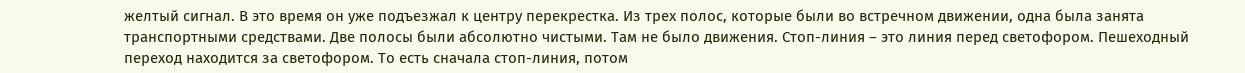желтый сигнал. В это время он уже подъезжал к центру перекрестка. Из трех полос, которые были во встречном движении, одна была занята транспортными средствами. Две полосы были абсолютно чистыми. Там не было движения. Стоп-линия – это линия перед светофором. Пешеходный переход находится за светофором. То есть сначала стоп-линия, потом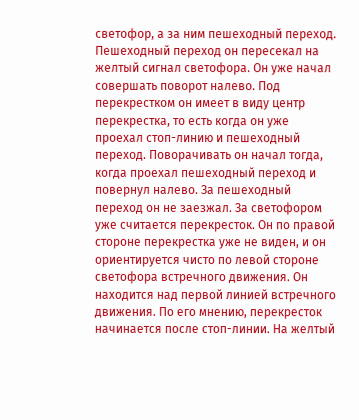светофор, а за ним пешеходный переход. Пешеходный переход он пересекал на желтый сигнал светофора. Он уже начал совершать поворот налево. Под перекрестком он имеет в виду центр перекрестка, то есть когда он уже проехал стоп-линию и пешеходный переход. Поворачивать он начал тогда, когда проехал пешеходный переход и повернул налево. За пешеходный переход он не заезжал. За светофором уже считается перекресток. Он по правой стороне перекрестка уже не виден, и он ориентируется чисто по левой стороне светофора встречного движения. Он находится над первой линией встречного движения. По его мнению, перекресток начинается после стоп-линии. На желтый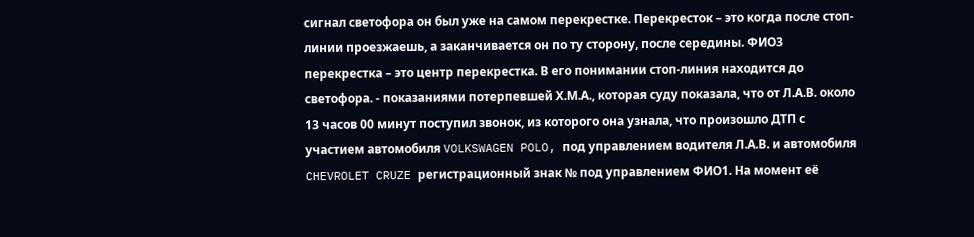сигнал светофора он был уже на самом перекрестке. Перекресток – это когда после стоп-линии проезжаешь, а заканчивается он по ту сторону, после середины. ФИО3 перекрестка – это центр перекрестка. В его понимании стоп-линия находится до светофора. - показаниями потерпевшей Х.М.А., которая суду показала, что от Л.А.В. около 13 часов 00 минут поступил звонок, из которого она узнала, что произошло ДТП с участием автомобиля VOLKSWAGEN POLO, под управлением водителя Л.А.В. и автомобиля CHEVROLET CRUZE регистрационный знак № под управлением ФИО1. На момент её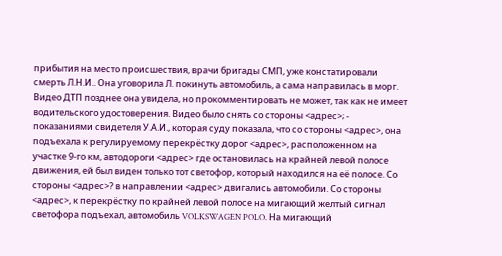прибытия на место происшествия, врачи бригады СМП, уже констатировали смерть Л.Н.И.. Она уговорила Л. покинуть автомобиль, а сама направилась в морг. Видео ДТП позднее она увидела, но прокомментировать не может, так как не имеет водительского удостоверения. Видео было снять со стороны <адрес>; - показаниями свидетеля У.А.И., которая суду показала, что со стороны <адрес>, она подъехала к регулируемому перекрёстку дорог <адрес>, расположенном на участке 9-го км, автодороги <адрес> где остановилась на крайней левой полосе движения, ей был виден только тот светофор, который находился на её полосе. Со стороны <адрес>? в направлении <адрес> двигались автомобили. Со стороны <адрес>, к перекрёстку по крайней левой полосе на мигающий желтый сигнал светофора подъехал, автомобиль VOLKSWAGEN POLO. На мигающий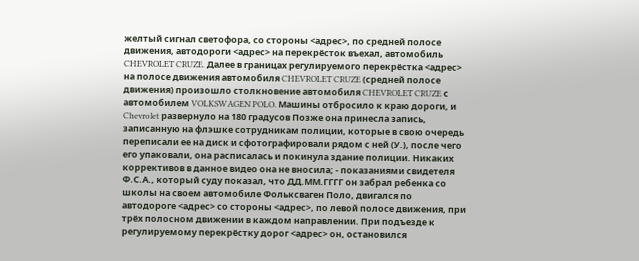желтый сигнал светофора, со стороны <адрес>, по средней полосе движения, автодороги <адрес> на перекрёсток въехал, автомобиль CHEVROLET CRUZE. Далее в границах регулируемого перекрёстка <адрес> на полосе движения автомобиля CHEVROLET CRUZE (средней полосе движения) произошло столкновение автомобиля CHEVROLET CRUZE с автомобилем VOLKSWAGEN POLO. Машины отбросило к краю дороги, и Chevrolet развернуло на 180 градусов Позже она принесла запись, записанную на флэшке сотрудникам полиции, которые в свою очередь переписали ее на диск и сфотографировали рядом с ней (У.), после чего его упаковали, она расписалась и покинула здание полиции. Никаких коррективов в данное видео она не вносила; - показаниями свидетеля Ф.С.А., который суду показал, что ДД.ММ.ГГГГ он забрал ребенка со школы на своем автомобиле Фольксваген Поло, двигался по автодороге <адрес> со стороны <адрес>, по левой полосе движения, при трёх полосном движении в каждом направлении. При подъезде к регулируемому перекрёстку дорог <адрес> он, остановился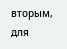вторым, для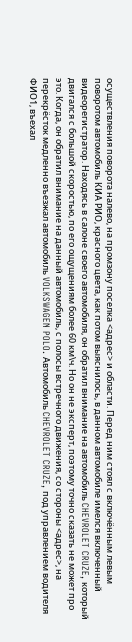осуществления поворота налево, на промзону поселка <адрес> и области. Перед ним стоял с включённым левым поворотом автомобиль КИА РИО, красного цвета, как потом выяснилось, в данном автомобиле имелся включенный видеорегистратор. Находясь в салоне своего автомобиля, он обратил внимание на автомобиль CHEVROLET CRUZE, который двигался с большой скоростью, по его ощущениям более 60 км\ч. Но он не эксперт, поэтому точно сказать не может про это. Когда, он обратил внимание на данный автомобиль, с полосы встречного движения, со стороны <адрес>, на перекрёсток медленно въезжал автомобиль VOLKSWAGEN POLO. Автомобиль CHEVROLET CRUZE, под управлением водителя ФИО1, въехал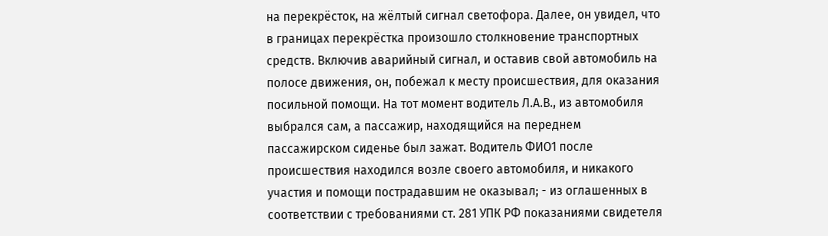на перекрёсток, на жёлтый сигнал светофора. Далее, он увидел, что в границах перекрёстка произошло столкновение транспортных средств. Включив аварийный сигнал, и оставив свой автомобиль на полосе движения, он, побежал к месту происшествия, для оказания посильной помощи. На тот момент водитель Л.А.В., из автомобиля выбрался сам, а пассажир, находящийся на переднем пассажирском сиденье был зажат. Водитель ФИО1 после происшествия находился возле своего автомобиля, и никакого участия и помощи пострадавшим не оказывал; - из оглашенных в соответствии с требованиями ст. 281 УПК РФ показаниями свидетеля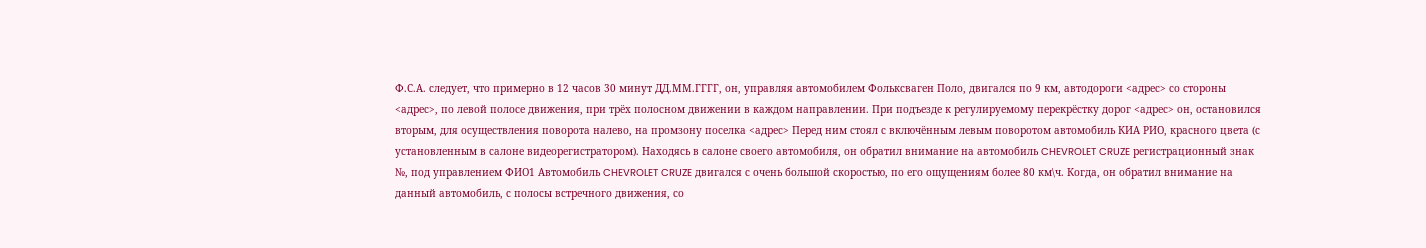Ф.С.А. следует, что примерно в 12 часов 30 минут ДД.ММ.ГГГГ, он, управляя автомобилем Фольксваген Поло, двигался по 9 км, автодороги <адрес> со стороны <адрес>, по левой полосе движения, при трёх полосном движении в каждом направлении. При подъезде к регулируемому перекрёстку дорог <адрес> он, остановился вторым, для осуществления поворота налево, на промзону поселка <адрес> Перед ним стоял с включённым левым поворотом автомобиль КИА РИО, красного цвета (с установленным в салоне видеорегистратором). Находясь в салоне своего автомобиля, он обратил внимание на автомобиль CHEVROLET CRUZE регистрационный знак №, под управлением ФИО1 Автомобиль CHEVROLET CRUZE двигался с очень большой скоростью, по его ощущениям более 80 км\ч. Когда, он обратил внимание на данный автомобиль, с полосы встречного движения, со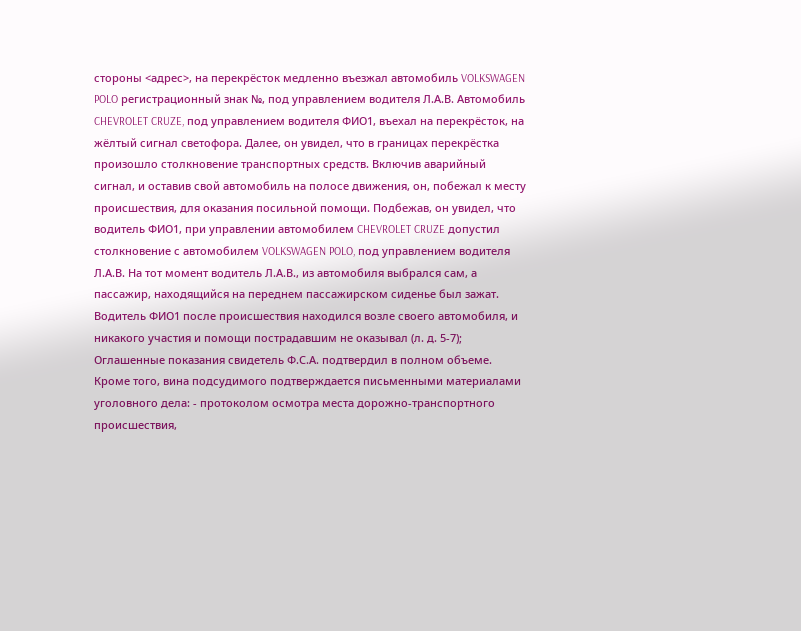стороны <адрес>, на перекрёсток медленно въезжал автомобиль VOLKSWAGEN POLO регистрационный знак №, под управлением водителя Л.А.В. Автомобиль CHEVROLET CRUZE, под управлением водителя ФИО1, въехал на перекрёсток, на жёлтый сигнал светофора. Далее, он увидел, что в границах перекрёстка произошло столкновение транспортных средств. Включив аварийный сигнал, и оставив свой автомобиль на полосе движения, он, побежал к месту происшествия, для оказания посильной помощи. Подбежав, он увидел, что водитель ФИО1, при управлении автомобилем CHEVROLET CRUZE допустил столкновение с автомобилем VOLKSWAGEN POLO, под управлением водителя Л.А.В. На тот момент водитель Л.А.В., из автомобиля выбрался сам, а пассажир, находящийся на переднем пассажирском сиденье был зажат. Водитель ФИО1 после происшествия находился возле своего автомобиля, и никакого участия и помощи пострадавшим не оказывал (л. д. 5-7); Оглашенные показания свидетель Ф.С.А. подтвердил в полном объеме. Кроме того, вина подсудимого подтверждается письменными материалами уголовного дела: - протоколом осмотра места дорожно-транспортного происшествия,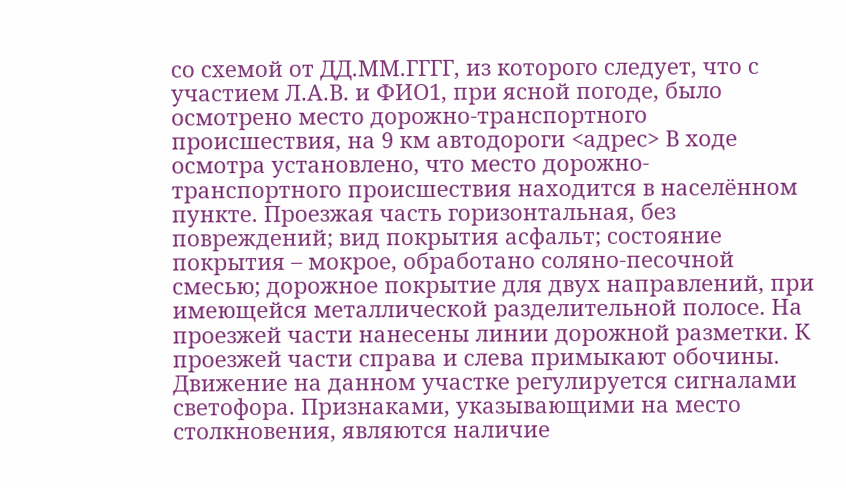со схемой от ДД.ММ.ГГГГ, из которого следует, что с участием Л.А.В. и ФИО1, при ясной погоде, было осмотрено место дорожно-транспортного происшествия, на 9 км автодороги <адрес> В ходе осмотра установлено, что место дорожно-транспортного происшествия находится в населённом пункте. Проезжая часть горизонтальная, без повреждений; вид покрытия асфальт; состояние покрытия – мокрое, обработано соляно-песочной смесью; дорожное покрытие для двух направлений, при имеющейся металлической разделительной полосе. На проезжей части нанесены линии дорожной разметки. К проезжей части справа и слева примыкают обочины. Движение на данном участке регулируется сигналами светофора. Признаками, указывающими на место столкновения, являются наличие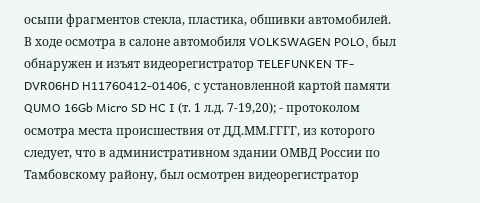осыпи фрагментов стекла, пластика, обшивки автомобилей. В ходе осмотра в салоне автомобиля VOLKSWAGEN POLO, был обнаружен и изъят видеорегистратор TELEFUNKEN TF-DVR06HD H11760412-01406, с установленной картой памяти QUMO 16Gb Micro SD HC I (т. 1 л.д. 7-19,20); - протоколом осмотра места происшествия от ДД.ММ.ГГГГ, из которого следует, что в административном здании ОМВД России по Тамбовскому району, был осмотрен видеорегистратор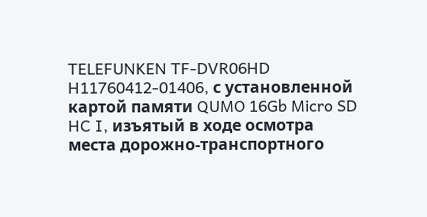TELEFUNKEN TF-DVR06HD H11760412-01406, с установленной картой памяти QUMO 16Gb Micro SD HC I, изъятый в ходе осмотра места дорожно-транспортного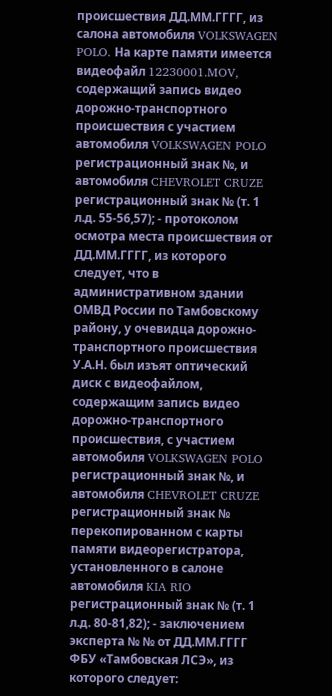происшествия ДД.ММ.ГГГГ, из салона автомобиля VOLKSWAGEN POLO. На карте памяти имеется видеофайл 12230001.MOV, содержащий запись видео дорожно-транспортного происшествия с участием автомобиля VOLKSWAGEN POLO регистрационный знак №, и автомобиля CHEVROLET CRUZE регистрационный знак № (т. 1 л.д. 55-56,57); - протоколом осмотра места происшествия от ДД.ММ.ГГГГ, из которого следует, что в административном здании ОМВД России по Тамбовскому району, у очевидца дорожно-транспортного происшествия У.А.Н. был изъят оптический диск с видеофайлом, содержащим запись видео дорожно-транспортного происшествия, с участием автомобиля VOLKSWAGEN POLO регистрационный знак №, и автомобиля CHEVROLET CRUZE регистрационный знак № перекопированном с карты памяти видеорегистратора, установленного в салоне автомобиля KIA RIO регистрационный знак № (т. 1 л.д. 80-81,82); - заключением эксперта № № от ДД.ММ.ГГГГ ФБУ «Тамбовская ЛСЭ», из которого следует: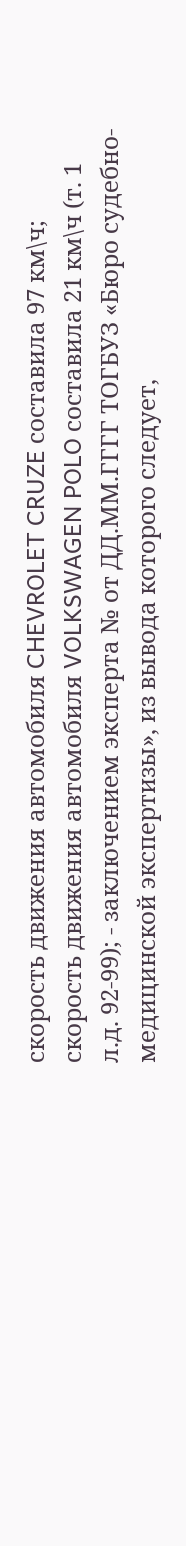скорость движения автомобиля CHEVROLET CRUZE составила 97 км\ч; скорость движения автомобиля VOLKSWAGEN POLO составила 21 км\ч (т. 1 л.д. 92-99); - заключением эксперта № от ДД.ММ.ГГГГ ТОГБУЗ «Бюро судебно-медицинской экспертизы», из вывода которого следует,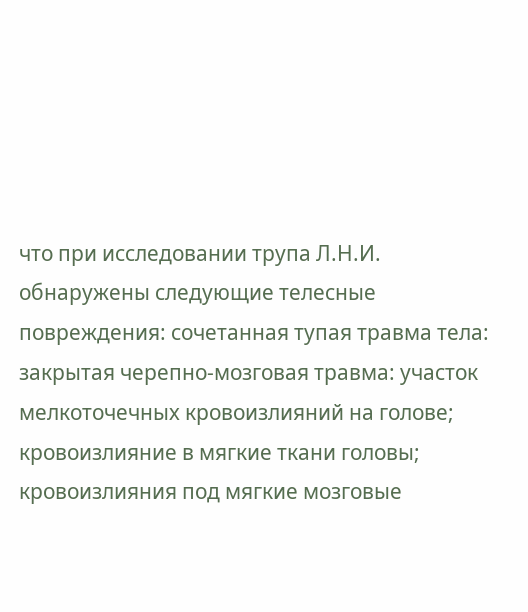что при исследовании трупа Л.Н.И. обнаружены следующие телесные повреждения: сочетанная тупая травма тела: закрытая черепно-мозговая травма: участок мелкоточечных кровоизлияний на голове; кровоизлияние в мягкие ткани головы; кровоизлияния под мягкие мозговые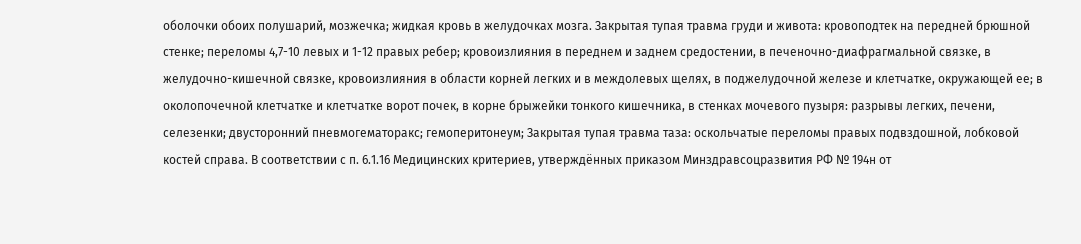оболочки обоих полушарий, мозжечка; жидкая кровь в желудочках мозга. Закрытая тупая травма груди и живота: кровоподтек на передней брюшной стенке; переломы 4,7-10 левых и 1-12 правых ребер; кровоизлияния в переднем и заднем средостении, в печеночно-диафрагмальной связке, в желудочно-кишечной связке, кровоизлияния в области корней легких и в междолевых щелях, в поджелудочной железе и клетчатке, окружающей ее; в околопочечной клетчатке и клетчатке ворот почек, в корне брыжейки тонкого кишечника, в стенках мочевого пузыря: разрывы легких, печени, селезенки; двусторонний пневмогематоракс; гемоперитонеум; Закрытая тупая травма таза: оскольчатые переломы правых подвздошной, лобковой костей справа. В соответствии с п. 6.1.16 Медицинских критериев, утверждённых приказом Минздравсоцразвития РФ № 194н от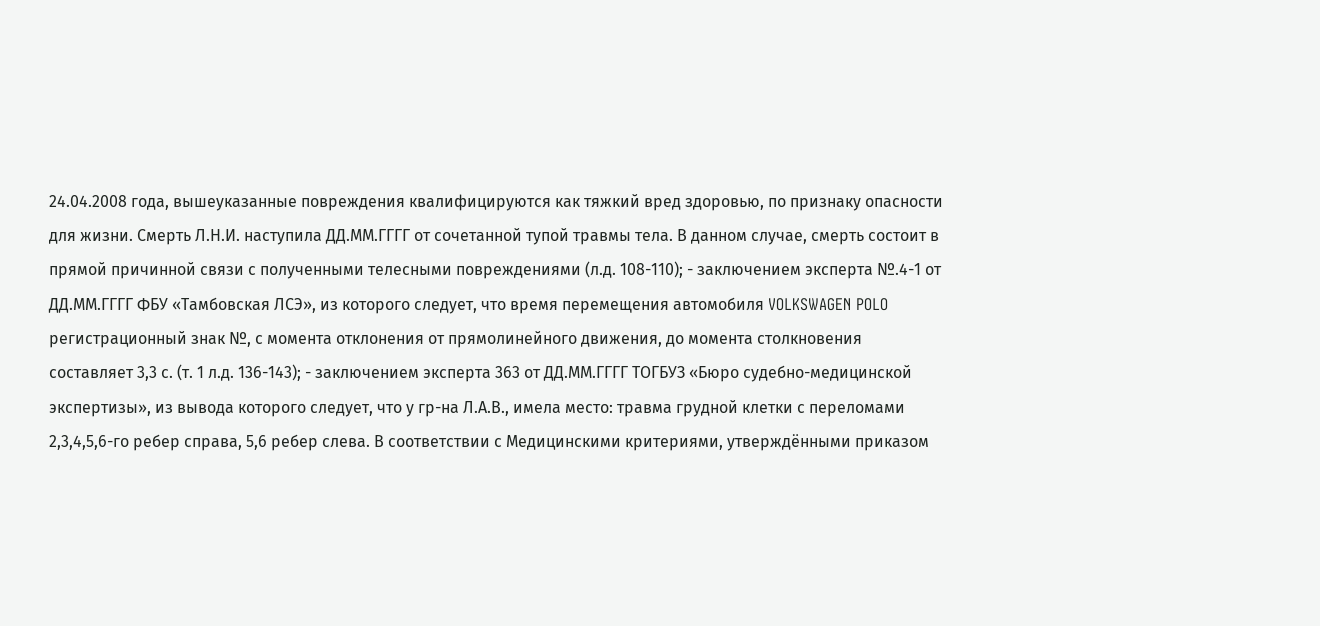24.04.2008 года, вышеуказанные повреждения квалифицируются как тяжкий вред здоровью, по признаку опасности для жизни. Смерть Л.Н.И. наступила ДД.ММ.ГГГГ от сочетанной тупой травмы тела. В данном случае, смерть состоит в прямой причинной связи с полученными телесными повреждениями (л.д. 108-110); - заключением эксперта №.4-1 от ДД.ММ.ГГГГ ФБУ «Тамбовская ЛСЭ», из которого следует, что время перемещения автомобиля VOLKSWAGEN POLO регистрационный знак №, с момента отклонения от прямолинейного движения, до момента столкновения составляет 3,3 с. (т. 1 л.д. 136-143); - заключением эксперта 363 от ДД.ММ.ГГГГ ТОГБУЗ «Бюро судебно-медицинской экспертизы», из вывода которого следует, что у гр-на Л.А.В., имела место: травма грудной клетки с переломами 2,3,4,5,6-го ребер справа, 5,6 ребер слева. В соответствии с Медицинскими критериями, утверждёнными приказом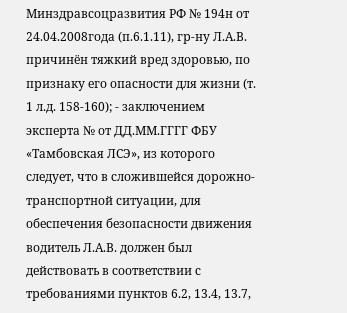Минздравсоцразвития РФ № 194н от 24.04.2008года (п.6.1.11), гр-ну Л.А.В. причинён тяжкий вред здоровью, по признаку его опасности для жизни (т. 1 л.д. 158-160); - заключением эксперта № от ДД.ММ.ГГГГ ФБУ «Тамбовская ЛСЭ», из которого следует, что в сложившейся дорожно-транспортной ситуации, для обеспечения безопасности движения водитель Л.А.В. должен был действовать в соответствии с требованиями пунктов 6.2, 13.4, 13.7,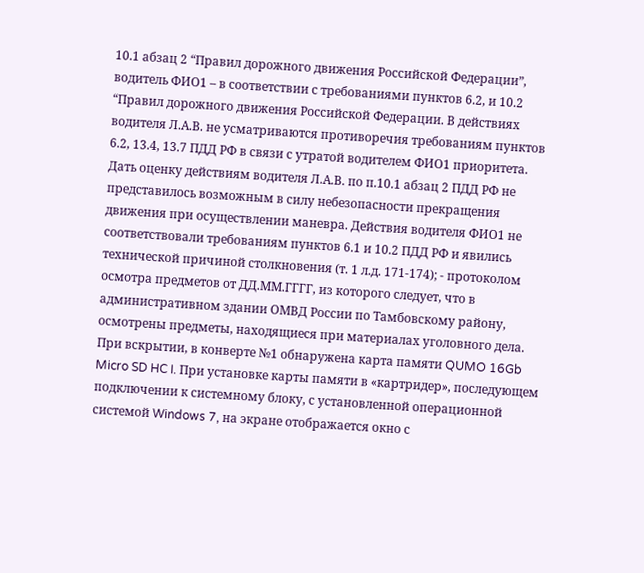10.1 абзац 2 “Правил дорожного движения Российской Федерации”, водитель ФИО1 – в соответствии с требованиями пунктов 6.2, и 10.2 “Правил дорожного движения Российской Федерации. В действиях водителя Л.А.В. не усматриваются противоречия требованиям пунктов 6.2, 13.4, 13.7 ПДД РФ в связи с утратой водителем ФИО1 приоритета. Дать оценку действиям водителя Л.А.В. по п.10.1 абзац 2 ПДД РФ не представилось возможным в силу небезопасности прекращения движения при осуществлении маневра. Действия водителя ФИО1 не соответствовали требованиям пунктов 6.1 и 10.2 ПДД РФ и явились технической причиной столкновения (т. 1 л.д. 171-174); - протоколом осмотра предметов от ДД.ММ.ГГГГ, из которого следует, что в административном здании ОМВД России по Тамбовскому району, осмотрены предметы, находящиеся при материалах уголовного дела. При вскрытии, в конверте №1 обнаружена карта памяти QUMO 16Gb Micro SD HC I. При установке карты памяти в «картридер», последующем подключении к системному блоку, с установленной операционной системой Windows 7, на экране отображается окно с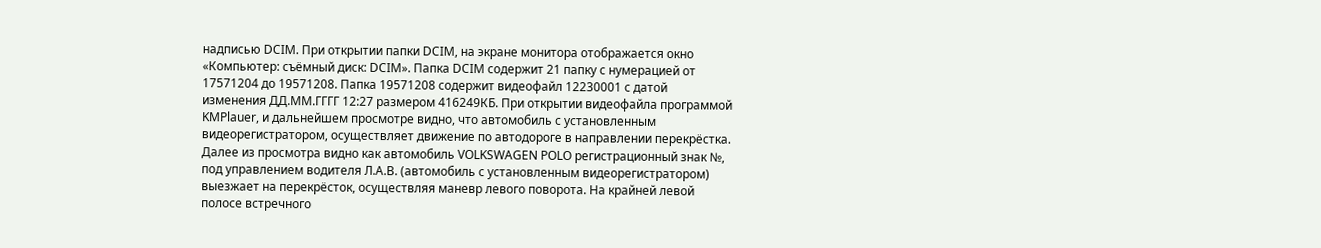надписью DCIM. При открытии папки DCIM, на экране монитора отображается окно «Компьютер: съёмный диск: DCIM». Папка DCIM содержит 21 папку с нумерацией от 17571204 до 19571208. Папка 19571208 содержит видеофайл 12230001 с датой изменения ДД.ММ.ГГГГ 12:27 размером 416249КБ. При открытии видеофайла программой KMPlauer, и дальнейшем просмотре видно, что автомобиль с установленным видеорегистратором, осуществляет движение по автодороге в направлении перекрёстка. Далее из просмотра видно как автомобиль VOLKSWAGEN POLO регистрационный знак №, под управлением водителя Л.А.В. (автомобиль с установленным видеорегистратором) выезжает на перекрёсток, осуществляя маневр левого поворота. На крайней левой полосе встречного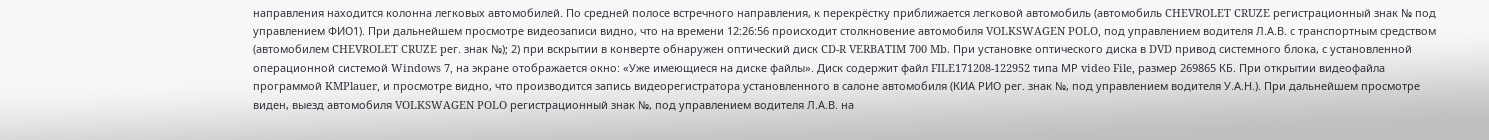направления находится колонна легковых автомобилей. По средней полосе встречного направления, к перекрёстку приближается легковой автомобиль (автомобиль CHEVROLET CRUZE регистрационный знак № под управлением ФИО1). При дальнейшем просмотре видеозаписи видно, что на времени 12:26:56 происходит столкновение автомобиля VOLKSWAGEN POLO, под управлением водителя Л.А.В. с транспортным средством (автомобилем CHEVROLET CRUZE pег. знак №); 2) при вскрытии в конверте обнаружен оптический диск CD-R VERBATIM 700 Mb. При установке оптического диска в DVD привод системного блока, с установленной операционной системой Windows 7, на экране отображается окно: «Уже имеющиеся на диске файлы». Диск содержит файл FILE171208-122952 типа МР video File, размер 269865 КБ. При открытии видеофайла программой KMPlauer, и просмотре видно, что производится запись видеорегистратора установленного в салоне автомобиля (КИА РИО рег. знак №, под управлением водителя У.А.Н.). При дальнейшем просмотре виден, выезд автомобиля VOLKSWAGEN POLO регистрационный знак №, под управлением водителя Л.А.В. на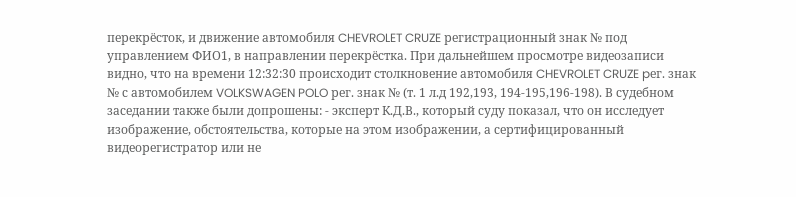перекрёсток, и движение автомобиля CHEVROLET CRUZE регистрационный знак № под управлением ФИО1, в направлении перекрёстка. При дальнейшем просмотре видеозаписи видно, что на времени 12:32:30 происходит столкновение автомобиля CHEVROLET CRUZE pег. знак № с автомобилем VOLKSWAGEN POLO рег. знак № (т. 1 л.д 192,193, 194-195,196-198). В судебном заседании также были допрошены: - эксперт К.Д.В., который суду показал, что он исследует изображение, обстоятельства, которые на этом изображении, а сертифицированный видеорегистратор или не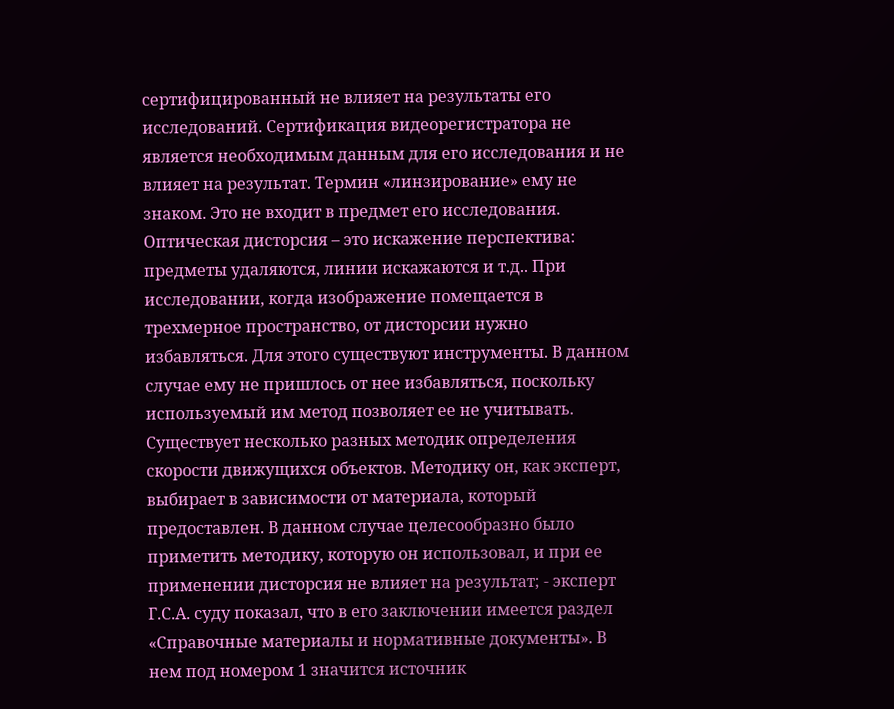сертифицированный не влияет на результаты его исследований. Сертификация видеорегистратора не является необходимым данным для его исследования и не влияет на результат. Термин «линзирование» ему не знаком. Это не входит в предмет его исследования. Оптическая дисторсия – это искажение перспектива: предметы удаляются, линии искажаются и т.д.. При исследовании, когда изображение помещается в трехмерное пространство, от дисторсии нужно избавляться. Для этого существуют инструменты. В данном случае ему не пришлось от нее избавляться, поскольку используемый им метод позволяет ее не учитывать. Существует несколько разных методик определения скорости движущихся объектов. Методику он, как эксперт, выбирает в зависимости от материала, который предоставлен. В данном случае целесообразно было приметить методику, которую он использовал, и при ее применении дисторсия не влияет на результат; - эксперт Г.С.А. суду показал, что в его заключении имеется раздел «Справочные материалы и нормативные документы». В нем под номером 1 значится источник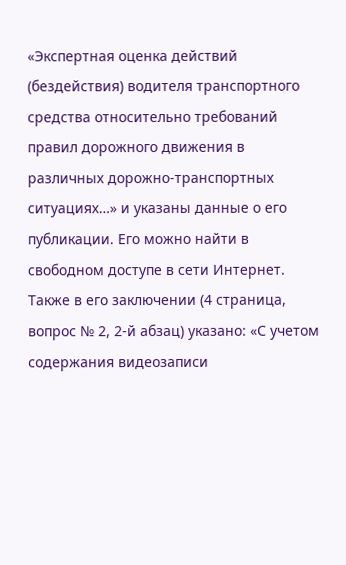«Экспертная оценка действий (бездействия) водителя транспортного средства относительно требований правил дорожного движения в различных дорожно-транспортных ситуациях…» и указаны данные о его публикации. Его можно найти в свободном доступе в сети Интернет. Также в его заключении (4 страница, вопрос № 2, 2-й абзац) указано: «С учетом содержания видеозаписи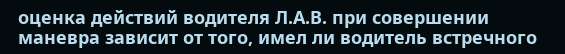оценка действий водителя Л.А.В. при совершении маневра зависит от того, имел ли водитель встречного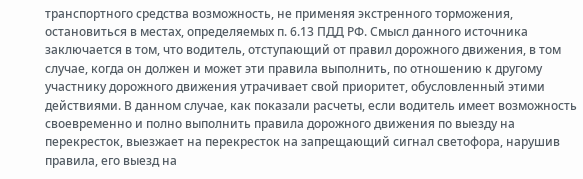транспортного средства возможность, не применяя экстренного торможения, остановиться в местах, определяемых п. 6.13 ПДД РФ. Смысл данного источника заключается в том, что водитель, отступающий от правил дорожного движения, в том случае, когда он должен и может эти правила выполнить, по отношению к другому участнику дорожного движения утрачивает свой приоритет, обусловленный этими действиями. В данном случае, как показали расчеты, если водитель имеет возможность своевременно и полно выполнить правила дорожного движения по выезду на перекресток, выезжает на перекресток на запрещающий сигнал светофора, нарушив правила, его выезд на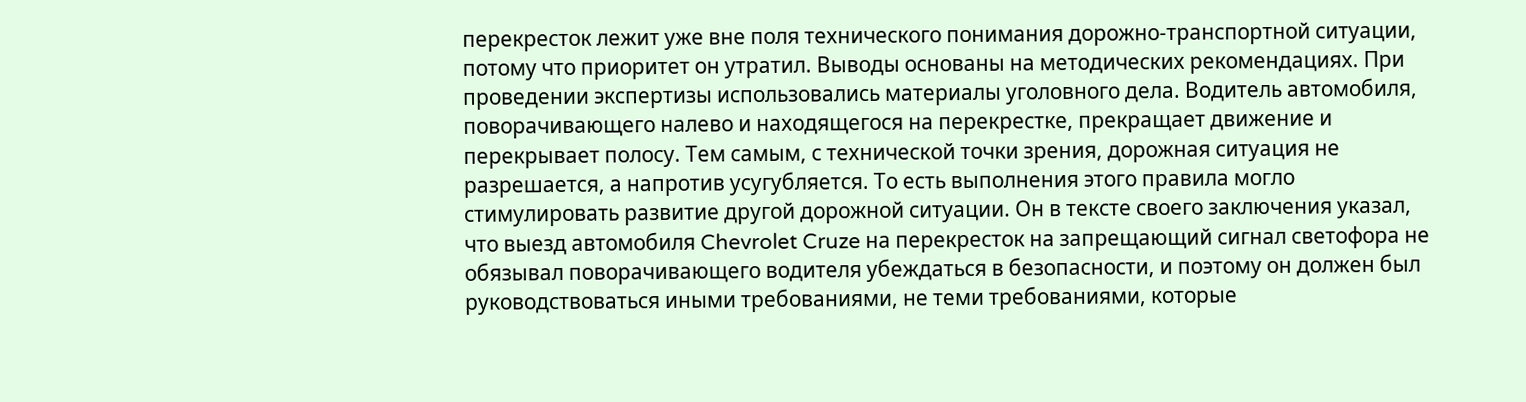перекресток лежит уже вне поля технического понимания дорожно-транспортной ситуации, потому что приоритет он утратил. Выводы основаны на методических рекомендациях. При проведении экспертизы использовались материалы уголовного дела. Водитель автомобиля, поворачивающего налево и находящегося на перекрестке, прекращает движение и перекрывает полосу. Тем самым, с технической точки зрения, дорожная ситуация не разрешается, а напротив усугубляется. То есть выполнения этого правила могло стимулировать развитие другой дорожной ситуации. Он в тексте своего заключения указал, что выезд автомобиля Chevrolet Cruze на перекресток на запрещающий сигнал светофора не обязывал поворачивающего водителя убеждаться в безопасности, и поэтому он должен был руководствоваться иными требованиями, не теми требованиями, которые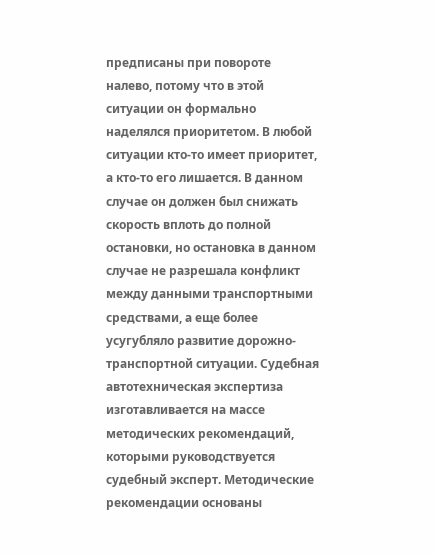предписаны при повороте налево, потому что в этой ситуации он формально наделялся приоритетом. В любой ситуации кто-то имеет приоритет, а кто-то его лишается. В данном случае он должен был снижать скорость вплоть до полной остановки, но остановка в данном случае не разрешала конфликт между данными транспортными средствами, а еще более усугубляло развитие дорожно-транспортной ситуации. Судебная автотехническая экспертиза изготавливается на массе методических рекомендаций, которыми руководствуется судебный эксперт. Методические рекомендации основаны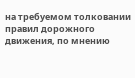на требуемом толковании правил дорожного движения, по мнению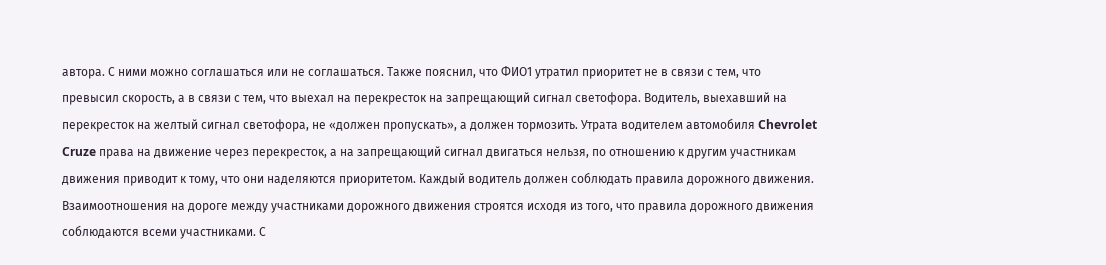автора. С ними можно соглашаться или не соглашаться. Также пояснил, что ФИО1 утратил приоритет не в связи с тем, что превысил скорость, а в связи с тем, что выехал на перекресток на запрещающий сигнал светофора. Водитель, выехавший на перекресток на желтый сигнал светофора, не «должен пропускать», а должен тормозить. Утрата водителем автомобиля Chevrolet Cruze права на движение через перекресток, а на запрещающий сигнал двигаться нельзя, по отношению к другим участникам движения приводит к тому, что они наделяются приоритетом. Каждый водитель должен соблюдать правила дорожного движения. Взаимоотношения на дороге между участниками дорожного движения строятся исходя из того, что правила дорожного движения соблюдаются всеми участниками. С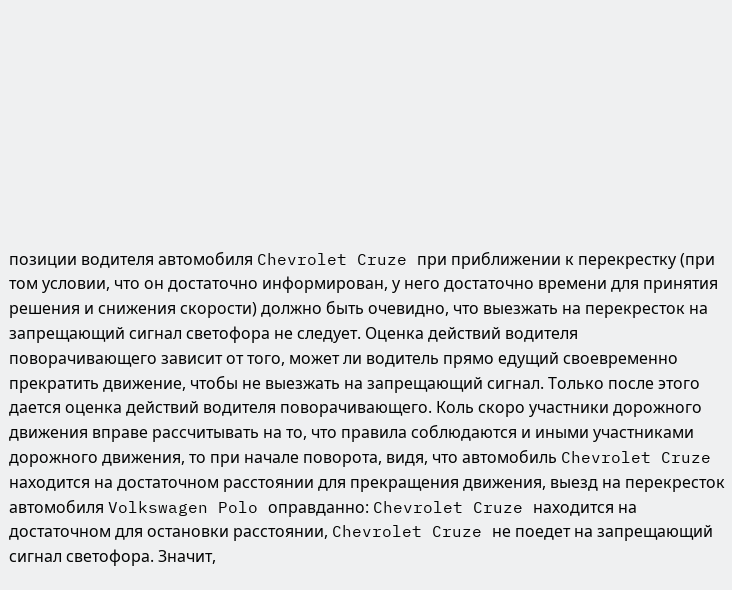позиции водителя автомобиля Chevrolet Cruze при приближении к перекрестку (при том условии, что он достаточно информирован, у него достаточно времени для принятия решения и снижения скорости) должно быть очевидно, что выезжать на перекресток на запрещающий сигнал светофора не следует. Оценка действий водителя поворачивающего зависит от того, может ли водитель прямо едущий своевременно прекратить движение, чтобы не выезжать на запрещающий сигнал. Только после этого дается оценка действий водителя поворачивающего. Коль скоро участники дорожного движения вправе рассчитывать на то, что правила соблюдаются и иными участниками дорожного движения, то при начале поворота, видя, что автомобиль Chevrolet Cruze находится на достаточном расстоянии для прекращения движения, выезд на перекресток автомобиля Volkswagen Polo оправданно: Chevrolet Cruze находится на достаточном для остановки расстоянии, Chevrolet Cruze не поедет на запрещающий сигнал светофора. Значит,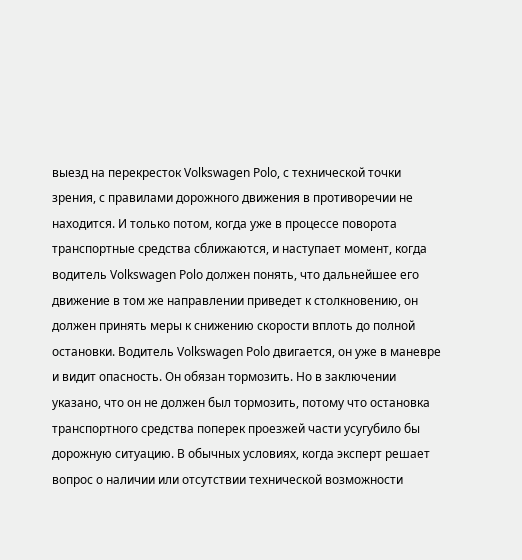выезд на перекресток Volkswagen Polo, с технической точки зрения, с правилами дорожного движения в противоречии не находится. И только потом, когда уже в процессе поворота транспортные средства сближаются, и наступает момент, когда водитель Volkswagen Polo должен понять, что дальнейшее его движение в том же направлении приведет к столкновению, он должен принять меры к снижению скорости вплоть до полной остановки. Водитель Volkswagen Polo двигается, он уже в маневре и видит опасность. Он обязан тормозить. Но в заключении указано, что он не должен был тормозить, потому что остановка транспортного средства поперек проезжей части усугубило бы дорожную ситуацию. В обычных условиях, когда эксперт решает вопрос о наличии или отсутствии технической возможности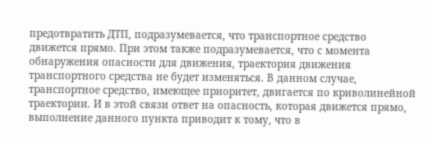предотвратить ДТП, подразумевается, что транспортное средство движется прямо. При этом также подразумевается, что с момента обнаружения опасности для движения, траектория движения транспортного средства не будет изменяться. В данном случае, транспортное средство, имеющее приоритет, двигается по криволинейной траектории. И в этой связи ответ на опасность, которая движется прямо, выполнение данного пункта приводит к тому, что в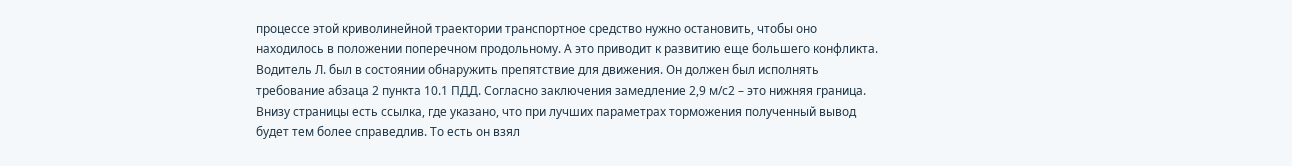процессе этой криволинейной траектории транспортное средство нужно остановить, чтобы оно находилось в положении поперечном продольному. А это приводит к развитию еще большего конфликта. Водитель Л. был в состоянии обнаружить препятствие для движения. Он должен был исполнять требование абзаца 2 пункта 10.1 ПДД. Согласно заключения замедление 2,9 м/с2 – это нижняя граница. Внизу страницы есть ссылка, где указано, что при лучших параметрах торможения полученный вывод будет тем более справедлив. То есть он взял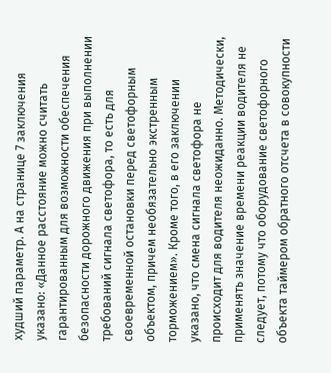худший параметр. А на странице 7 заключения указано: «Данное расстояние можно считать гарантированным для возможности обеспечения безопасности дорожного движения при выполнении требований сигнала светофора, то есть для своевременной остановки перед светофорным объектом, причем необязательно экстренным торможением». Кроме того, в его заключении указано, что смена сигнала светофора не происходит для водителя неожиданно. Методически, применять значение времени реакции водителя не следует, потому что оборудование светофорного объекта таймером обратного отсчета в совокупности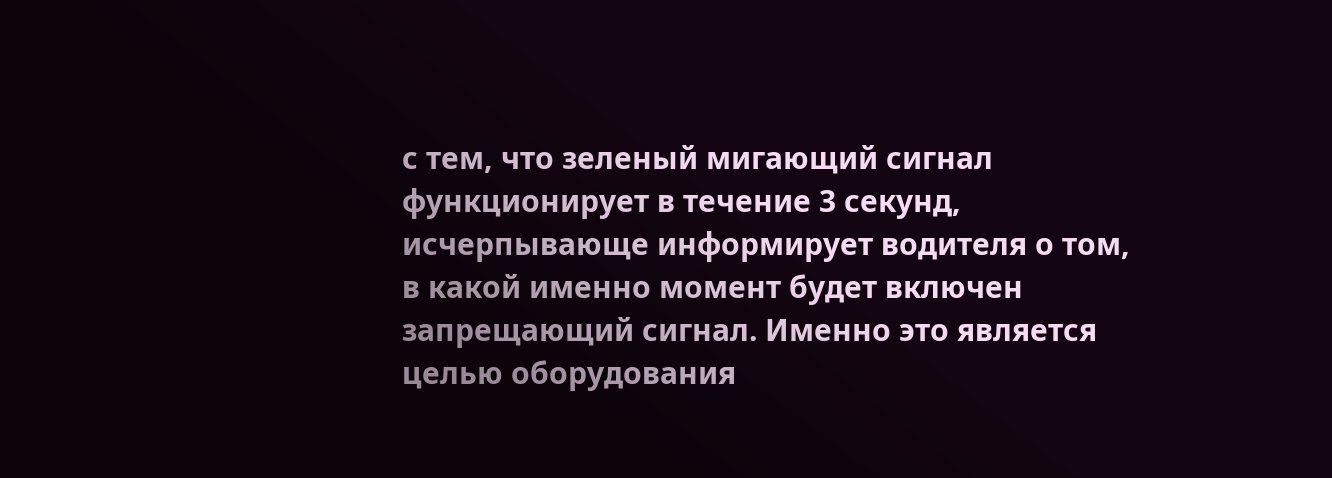с тем, что зеленый мигающий сигнал функционирует в течение 3 секунд, исчерпывающе информирует водителя о том, в какой именно момент будет включен запрещающий сигнал. Именно это является целью оборудования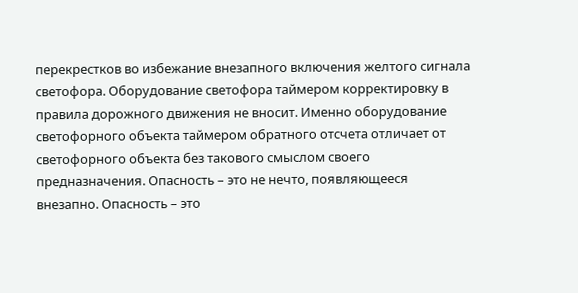перекрестков во избежание внезапного включения желтого сигнала светофора. Оборудование светофора таймером корректировку в правила дорожного движения не вносит. Именно оборудование светофорного объекта таймером обратного отсчета отличает от светофорного объекта без такового смыслом своего предназначения. Опасность – это не нечто, появляющееся внезапно. Опасность – это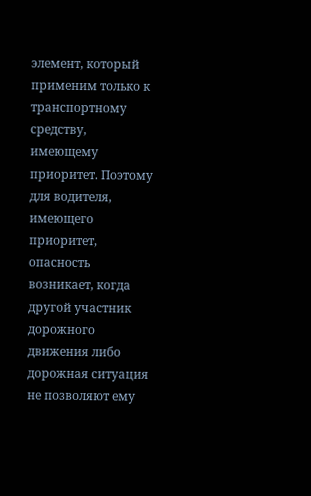элемент, который применим только к транспортному средству, имеющему приоритет. Поэтому для водителя, имеющего приоритет, опасность возникает, когда другой участник дорожного движения либо дорожная ситуация не позволяют ему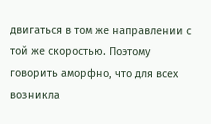двигаться в том же направлении с той же скоростью. Поэтому говорить аморфно, что для всех возникла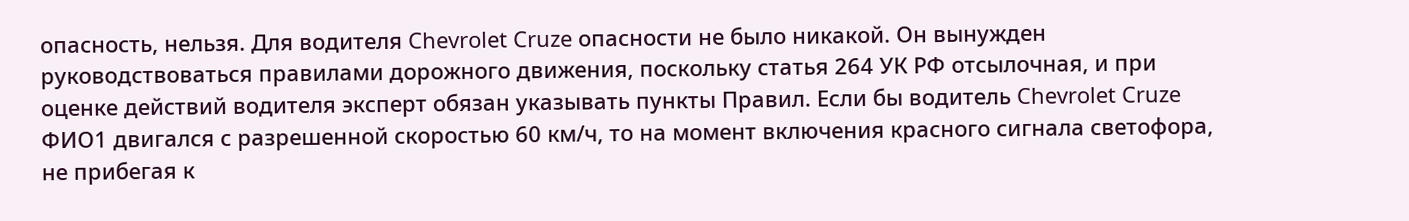опасность, нельзя. Для водителя Chevrolet Cruze опасности не было никакой. Он вынужден руководствоваться правилами дорожного движения, поскольку статья 264 УК РФ отсылочная, и при оценке действий водителя эксперт обязан указывать пункты Правил. Если бы водитель Chevrolet Cruze ФИО1 двигался с разрешенной скоростью 60 км/ч, то на момент включения красного сигнала светофора, не прибегая к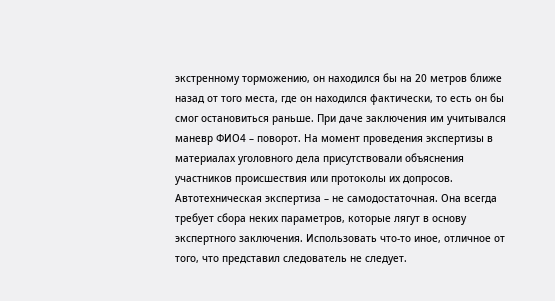экстренному торможению, он находился бы на 20 метров ближе назад от того места, где он находился фактически, то есть он бы смог остановиться раньше. При даче заключения им учитывался маневр ФИО4 – поворот. На момент проведения экспертизы в материалах уголовного дела присутствовали объяснения участников происшествия или протоколы их допросов. Автотехническая экспертиза – не самодостаточная. Она всегда требует сбора неких параметров, которые лягут в основу экспертного заключения. Использовать что-то иное, отличное от того, что представил следователь не следует.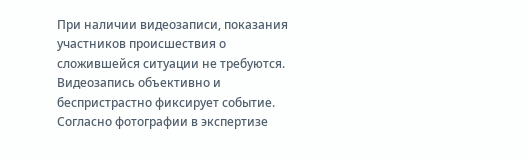При наличии видеозаписи, показания участников происшествия о сложившейся ситуации не требуются. Видеозапись объективно и беспристрастно фиксирует событие. Согласно фотографии в экспертизе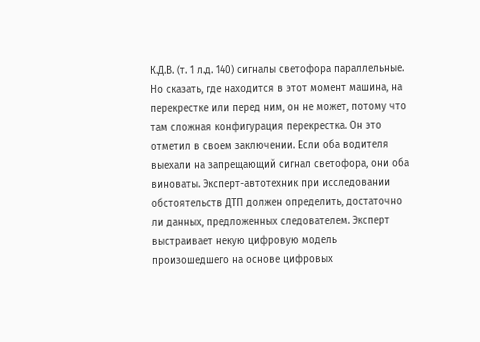К.Д.В. (т. 1 л.д. 140) сигналы светофора параллельные. Но сказать, где находится в этот момент машина, на перекрестке или перед ним, он не может, потому что там сложная конфигурация перекрестка. Он это отметил в своем заключении. Если оба водителя выехали на запрещающий сигнал светофора, они оба виноваты. Эксперт-автотехник при исследовании обстоятельств ДТП должен определить, достаточно ли данных, предложенных следователем. Эксперт выстраивает некую цифровую модель произошедшего на основе цифровых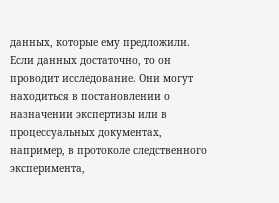данных, которые ему предложили. Если данных достаточно, то он проводит исследование. Они могут находиться в постановлении о назначении экспертизы или в процессуальных документах, например, в протоколе следственного эксперимента,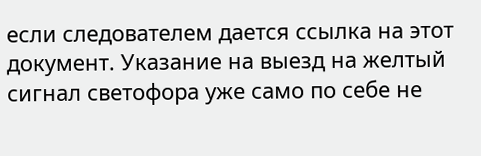если следователем дается ссылка на этот документ. Указание на выезд на желтый сигнал светофора уже само по себе не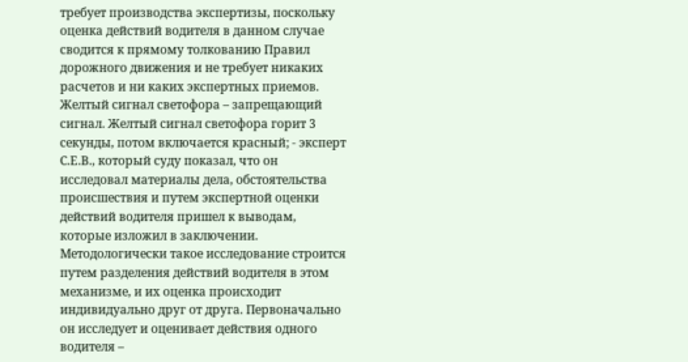требует производства экспертизы, поскольку оценка действий водителя в данном случае сводится к прямому толкованию Правил дорожного движения и не требует никаких расчетов и ни каких экспертных приемов. Желтый сигнал светофора – запрещающий сигнал. Желтый сигнал светофора горит 3 секунды, потом включается красный; - эксперт С.Е.В., который суду показал, что он исследовал материалы дела, обстоятельства происшествия и путем экспертной оценки действий водителя пришел к выводам, которые изложил в заключении. Методологически такое исследование строится путем разделения действий водителя в этом механизме, и их оценка происходит индивидуально друг от друга. Первоначально он исследует и оценивает действия одного водителя –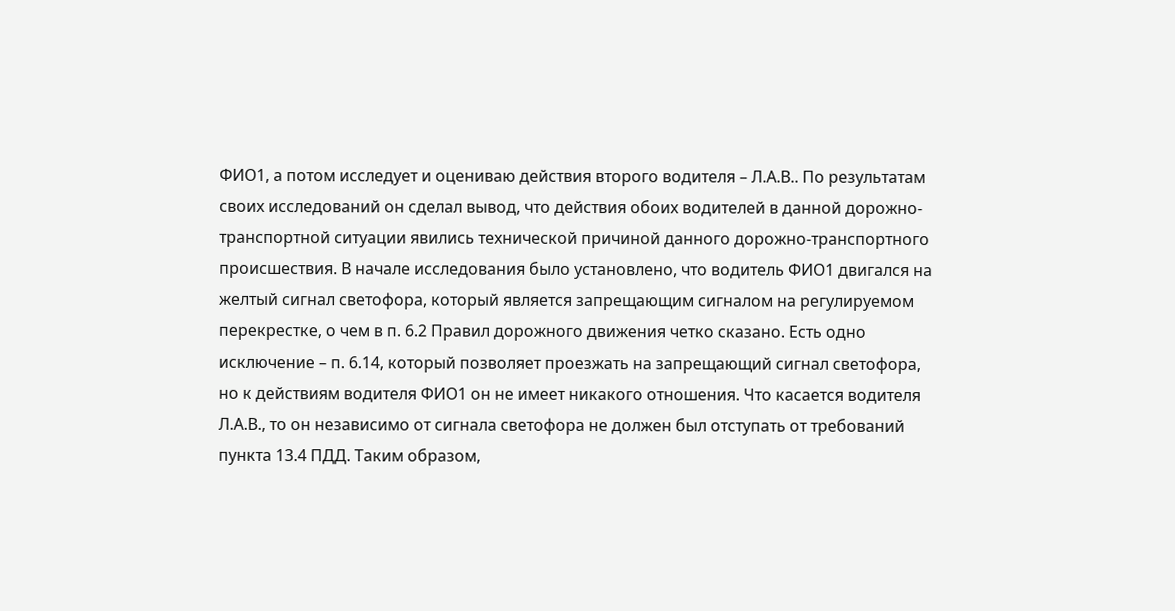ФИО1, а потом исследует и оцениваю действия второго водителя – Л.А.В.. По результатам своих исследований он сделал вывод, что действия обоих водителей в данной дорожно-транспортной ситуации явились технической причиной данного дорожно-транспортного происшествия. В начале исследования было установлено, что водитель ФИО1 двигался на желтый сигнал светофора, который является запрещающим сигналом на регулируемом перекрестке, о чем в п. 6.2 Правил дорожного движения четко сказано. Есть одно исключение – п. 6.14, который позволяет проезжать на запрещающий сигнал светофора, но к действиям водителя ФИО1 он не имеет никакого отношения. Что касается водителя Л.А.В., то он независимо от сигнала светофора не должен был отступать от требований пункта 13.4 ПДД. Таким образом,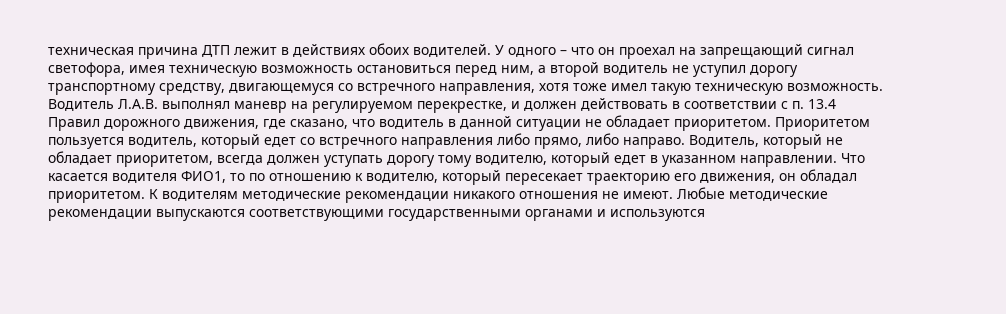техническая причина ДТП лежит в действиях обоих водителей. У одного – что он проехал на запрещающий сигнал светофора, имея техническую возможность остановиться перед ним, а второй водитель не уступил дорогу транспортному средству, двигающемуся со встречного направления, хотя тоже имел такую техническую возможность. Водитель Л.А.В. выполнял маневр на регулируемом перекрестке, и должен действовать в соответствии с п. 13.4 Правил дорожного движения, где сказано, что водитель в данной ситуации не обладает приоритетом. Приоритетом пользуется водитель, который едет со встречного направления либо прямо, либо направо. Водитель, который не обладает приоритетом, всегда должен уступать дорогу тому водителю, который едет в указанном направлении. Что касается водителя ФИО1, то по отношению к водителю, который пересекает траекторию его движения, он обладал приоритетом. К водителям методические рекомендации никакого отношения не имеют. Любые методические рекомендации выпускаются соответствующими государственными органами и используются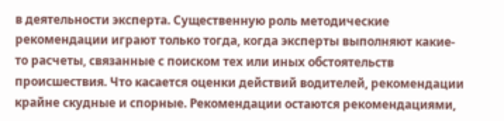в деятельности эксперта. Существенную роль методические рекомендации играют только тогда, когда эксперты выполняют какие-то расчеты, связанные с поиском тех или иных обстоятельств происшествия. Что касается оценки действий водителей, рекомендации крайне скудные и спорные. Рекомендации остаются рекомендациями,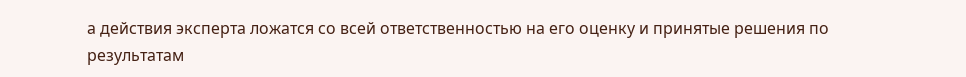а действия эксперта ложатся со всей ответственностью на его оценку и принятые решения по результатам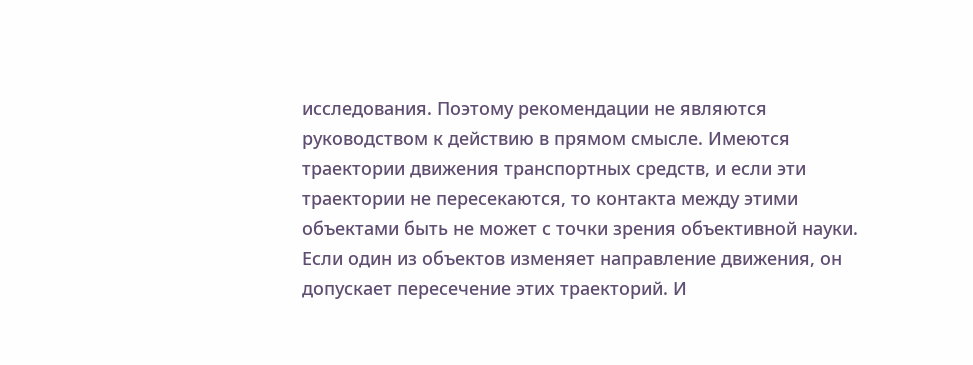исследования. Поэтому рекомендации не являются руководством к действию в прямом смысле. Имеются траектории движения транспортных средств, и если эти траектории не пересекаются, то контакта между этими объектами быть не может с точки зрения объективной науки. Если один из объектов изменяет направление движения, он допускает пересечение этих траекторий. И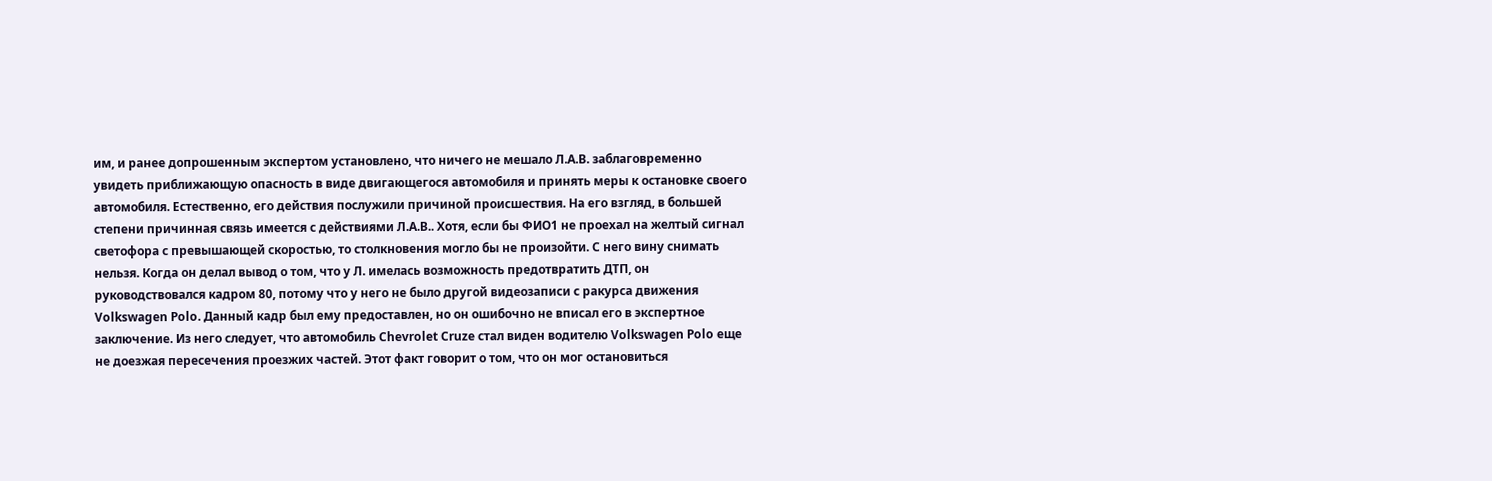им, и ранее допрошенным экспертом установлено, что ничего не мешало Л.А.В. заблаговременно увидеть приближающую опасность в виде двигающегося автомобиля и принять меры к остановке своего автомобиля. Естественно, его действия послужили причиной происшествия. На его взгляд, в большей степени причинная связь имеется с действиями Л.А.В.. Хотя, если бы ФИО1 не проехал на желтый сигнал светофора с превышающей скоростью, то столкновения могло бы не произойти. С него вину снимать нельзя. Когда он делал вывод о том, что у Л. имелась возможность предотвратить ДТП, он руководствовался кадром 80, потому что у него не было другой видеозаписи с ракурса движения Volkswagen Polo. Данный кадр был ему предоставлен, но он ошибочно не вписал его в экспертное заключение. Из него следует, что автомобиль Chevrolet Cruze стал виден водителю Volkswagen Polo еще не доезжая пересечения проезжих частей. Этот факт говорит о том, что он мог остановиться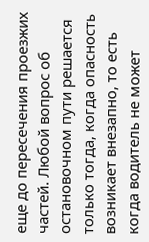еще до пересечения проезжих частей. Любой вопрос об остановочном пути решается только тогда, когда опасность возникает внезапно, то есть когда водитель не может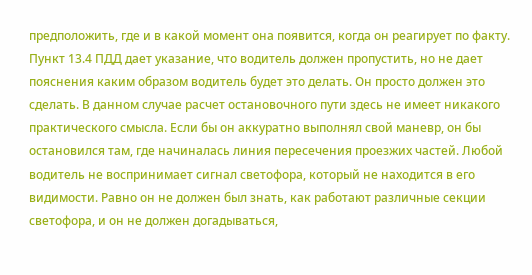предположить, где и в какой момент она появится, когда он реагирует по факту. Пункт 13.4 ПДД дает указание, что водитель должен пропустить, но не дает пояснения каким образом водитель будет это делать. Он просто должен это сделать. В данном случае расчет остановочного пути здесь не имеет никакого практического смысла. Если бы он аккуратно выполнял свой маневр, он бы остановился там, где начиналась линия пересечения проезжих частей. Любой водитель не воспринимает сигнал светофора, который не находится в его видимости. Равно он не должен был знать, как работают различные секции светофора, и он не должен догадываться,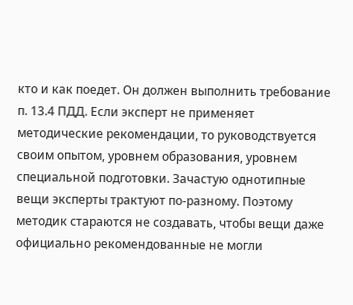кто и как поедет. Он должен выполнить требование п. 13.4 ПДД. Если эксперт не применяет методические рекомендации, то руководствуется своим опытом, уровнем образования, уровнем специальной подготовки. Зачастую однотипные вещи эксперты трактуют по-разному. Поэтому методик стараются не создавать, чтобы вещи даже официально рекомендованные не могли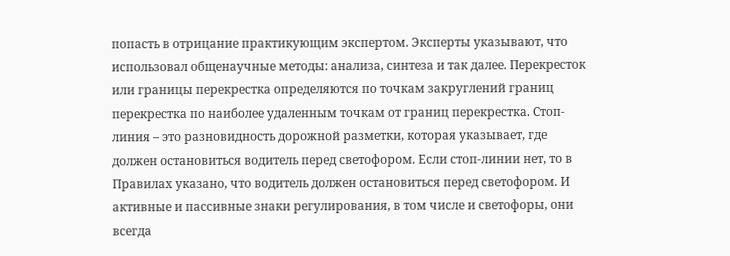попасть в отрицание практикующим экспертом. Эксперты указывают, что использовал общенаучные методы: анализа, синтеза и так далее. Перекресток или границы перекрестка определяются по точкам закруглений границ перекрестка по наиболее удаленным точкам от границ перекрестка. Стоп-линия – это разновидность дорожной разметки, которая указывает, где должен остановиться водитель перед светофором. Если стоп-линии нет, то в Правилах указано, что водитель должен остановиться перед светофором. И активные и пассивные знаки регулирования, в том числе и светофоры, они всегда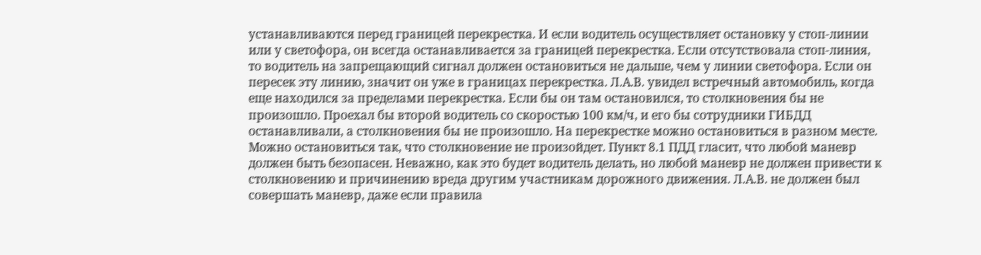устанавливаются перед границей перекрестка. И если водитель осуществляет остановку у стоп-линии или у светофора, он всегда останавливается за границей перекрестка. Если отсутствовала стоп-линия, то водитель на запрещающий сигнал должен остановиться не дальше, чем у линии светофора. Если он пересек эту линию, значит он уже в границах перекрестка. Л.А.В. увидел встречный автомобиль, когда еще находился за пределами перекрестка. Если бы он там остановился, то столкновения бы не произошло. Проехал бы второй водитель со скоростью 100 км/ч, и его бы сотрудники ГИБДД останавливали, а столкновения бы не произошло. На перекрестке можно остановиться в разном месте. Можно остановиться так, что столкновение не произойдет. Пункт 8.1 ПДД гласит, что любой маневр должен быть безопасен. Неважно, как это будет водитель делать, но любой маневр не должен привести к столкновению и причинению вреда другим участникам дорожного движения. Л.А.В. не должен был совершать маневр, даже если правила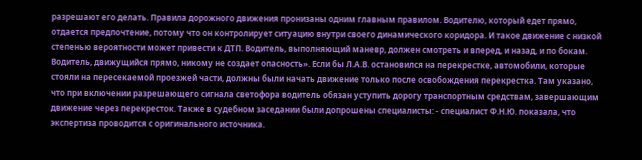разрешают его делать. Правила дорожного движения пронизаны одним главным правилом. Водителю, который едет прямо, отдается предпочтение, потому что он контролирует ситуацию внутри своего динамического коридора. И такое движение с низкой степенью вероятности может привести к ДТП. Водитель, выполняющий маневр, должен смотреть и вперед, и назад, и по бокам. Водитель, движущийся прямо, никому не создает опасность». Если бы Л.А.В. остановился на перекрестке, автомобили, которые стояли на пересекаемой проезжей части, должны были начать движение только после освобождения перекрестка. Там указано, что при включении разрешающего сигнала светофора водитель обязан уступить дорогу транспортным средствам, завершающим движение через перекресток. Также в судебном заседании были допрошены специалисты: - специалист Ф.Н.Ю. показала, что экспертиза проводится с оригинального источника.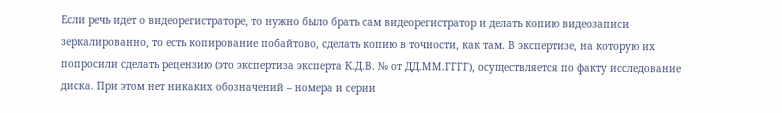Если речь идет о видеорегистраторе, то нужно было брать сам видеорегистратор и делать копию видеозаписи зеркалированно, то есть копирование побайтово, сделать копию в точности, как там. В экспертизе, на которую их попросили сделать рецензию (это экспертиза эксперта К.Д.В. № от ДД.ММ.ГГГГ), осуществляется по факту исследование диска. При этом нет никаких обозначений – номера и серии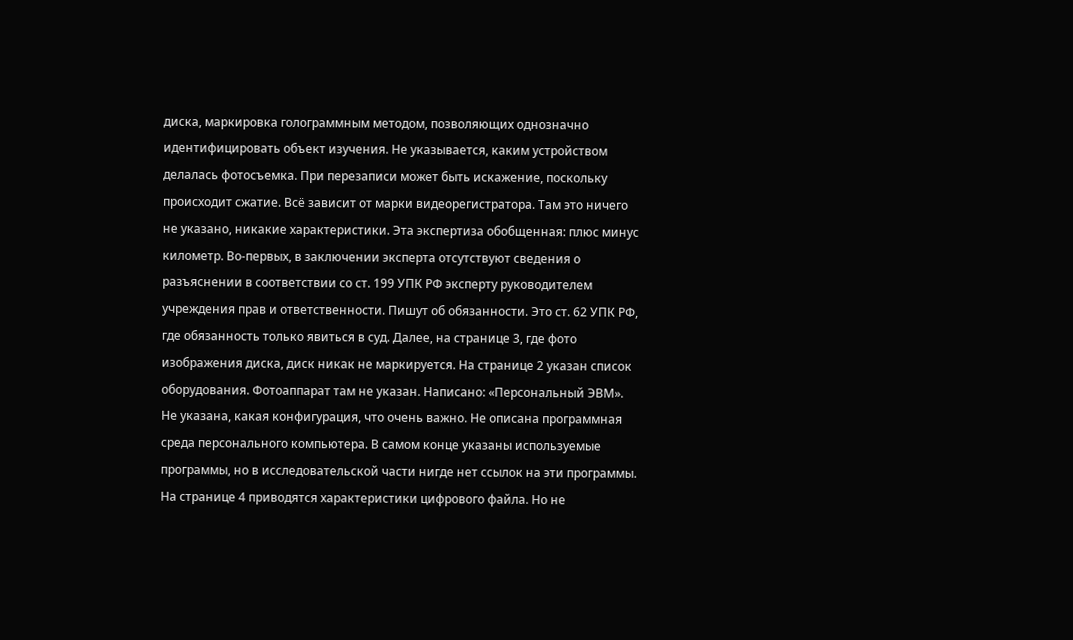диска, маркировка голограммным методом, позволяющих однозначно идентифицировать объект изучения. Не указывается, каким устройством делалась фотосъемка. При перезаписи может быть искажение, поскольку происходит сжатие. Всё зависит от марки видеорегистратора. Там это ничего не указано, никакие характеристики. Эта экспертиза обобщенная: плюс минус километр. Во-первых, в заключении эксперта отсутствуют сведения о разъяснении в соответствии со ст. 199 УПК РФ эксперту руководителем учреждения прав и ответственности. Пишут об обязанности. Это ст. 62 УПК РФ, где обязанность только явиться в суд. Далее, на странице 3, где фото изображения диска, диск никак не маркируется. На странице 2 указан список оборудования. Фотоаппарат там не указан. Написано: «Персональный ЭВМ». Не указана, какая конфигурация, что очень важно. Не описана программная среда персонального компьютера. В самом конце указаны используемые программы, но в исследовательской части нигде нет ссылок на эти программы. На странице 4 приводятся характеристики цифрового файла. Но не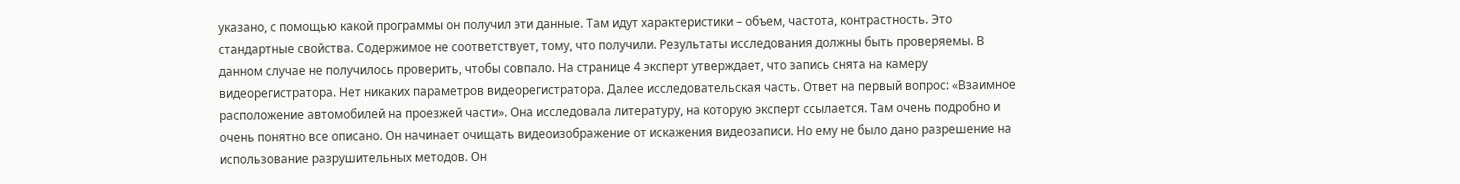указано, с помощью какой программы он получил эти данные. Там идут характеристики – объем, частота, контрастность. Это стандартные свойства. Содержимое не соответствует, тому, что получили. Результаты исследования должны быть проверяемы. В данном случае не получилось проверить, чтобы совпало. На странице 4 эксперт утверждает, что запись снята на камеру видеорегистратора. Нет никаких параметров видеорегистратора. Далее исследовательская часть. Ответ на первый вопрос: «Взаимное расположение автомобилей на проезжей части». Она исследовала литературу, на которую эксперт ссылается. Там очень подробно и очень понятно все описано. Он начинает очищать видеоизображение от искажения видеозаписи. Но ему не было дано разрешение на использование разрушительных методов. Он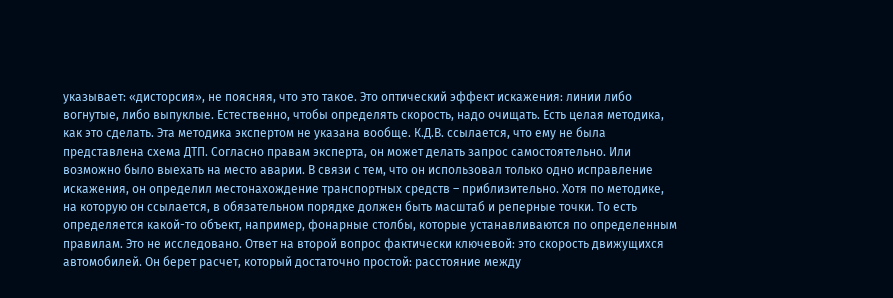указывает: «дисторсия», не поясняя, что это такое. Это оптический эффект искажения: линии либо вогнутые, либо выпуклые. Естественно, чтобы определять скорость, надо очищать. Есть целая методика, как это сделать. Эта методика экспертом не указана вообще. К.Д.В. ссылается, что ему не была представлена схема ДТП. Согласно правам эксперта, он может делать запрос самостоятельно. Или возможно было выехать на место аварии. В связи с тем, что он использовал только одно исправление искажения, он определил местонахождение транспортных средств – приблизительно. Хотя по методике, на которую он ссылается, в обязательном порядке должен быть масштаб и реперные точки. То есть определяется какой-то объект, например, фонарные столбы, которые устанавливаются по определенным правилам. Это не исследовано. Ответ на второй вопрос фактически ключевой: это скорость движущихся автомобилей. Он берет расчет, который достаточно простой: расстояние между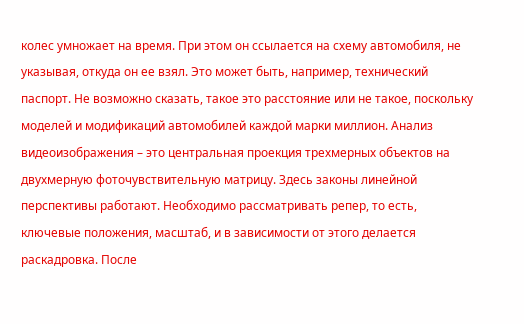колес умножает на время. При этом он ссылается на схему автомобиля, не указывая, откуда он ее взял. Это может быть, например, технический паспорт. Не возможно сказать, такое это расстояние или не такое, поскольку моделей и модификаций автомобилей каждой марки миллион. Анализ видеоизображения – это центральная проекция трехмерных объектов на двухмерную фоточувствительную матрицу. Здесь законы линейной перспективы работают. Необходимо рассматривать репер, то есть, ключевые положения, масштаб, и в зависимости от этого делается раскадровка. После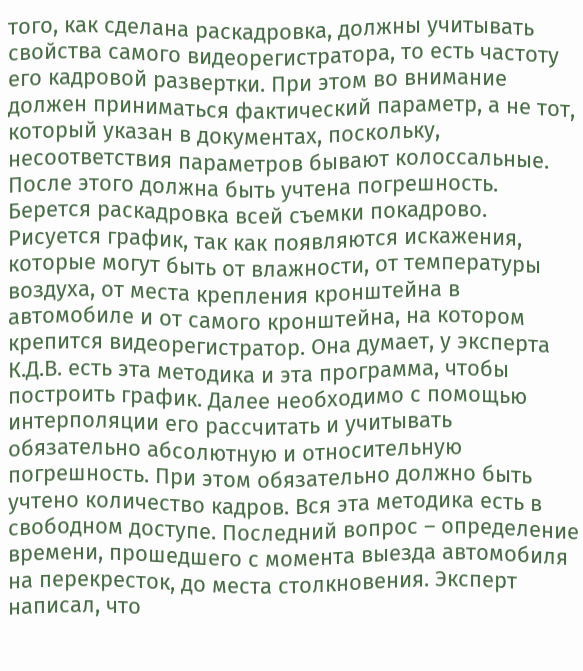того, как сделана раскадровка, должны учитывать свойства самого видеорегистратора, то есть частоту его кадровой развертки. При этом во внимание должен приниматься фактический параметр, а не тот, который указан в документах, поскольку, несоответствия параметров бывают колоссальные. После этого должна быть учтена погрешность. Берется раскадровка всей съемки покадрово. Рисуется график, так как появляются искажения, которые могут быть от влажности, от температуры воздуха, от места крепления кронштейна в автомобиле и от самого кронштейна, на котором крепится видеорегистратор. Она думает, у эксперта К.Д.В. есть эта методика и эта программа, чтобы построить график. Далее необходимо с помощью интерполяции его рассчитать и учитывать обязательно абсолютную и относительную погрешность. При этом обязательно должно быть учтено количество кадров. Вся эта методика есть в свободном доступе. Последний вопрос – определение времени, прошедшего с момента выезда автомобиля на перекресток, до места столкновения. Эксперт написал, что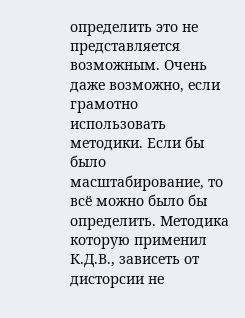определить это не представляется возможным. Очень даже возможно, если грамотно использовать методики. Если бы было масштабирование, то всё можно было бы определить. Методика которую применил К.Д.В., зависеть от дисторсии не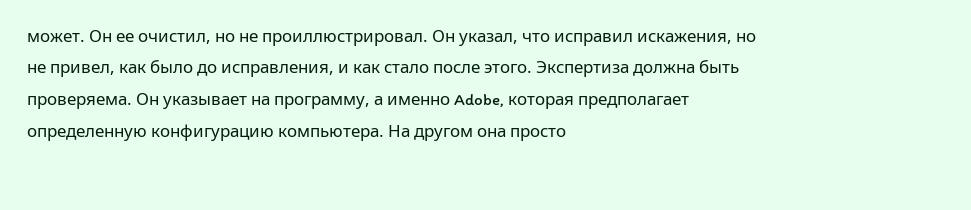может. Он ее очистил, но не проиллюстрировал. Он указал, что исправил искажения, но не привел, как было до исправления, и как стало после этого. Экспертиза должна быть проверяема. Он указывает на программу, а именно Adobe, которая предполагает определенную конфигурацию компьютера. На другом она просто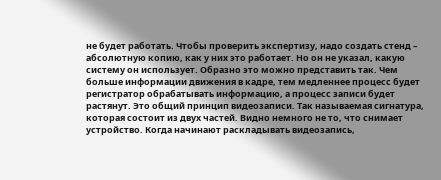не будет работать. Чтобы проверить экспертизу, надо создать стенд – абсолютную копию, как у них это работает. Но он не указал, какую систему он использует. Образно это можно представить так. Чем больше информации движения в кадре, тем медленнее процесс будет регистратор обрабатывать информацию, а процесс записи будет растянут. Это общий принцип видеозаписи. Так называемая сигнатура, которая состоит из двух частей. Видно немного не то, что снимает устройство. Когда начинают раскладывать видеозапись,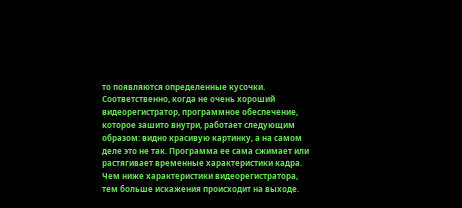то появляются определенные кусочки. Соответственно, когда не очень хороший видеорегистратор, программное обеспечение, которое зашито внутри, работает следующим образом: видно красивую картинку, а на самом деле это не так. Программа ее сама сжимает или растягивает временные характеристики кадра. Чем ниже характеристики видеорегистратора, тем больше искажения происходит на выходе.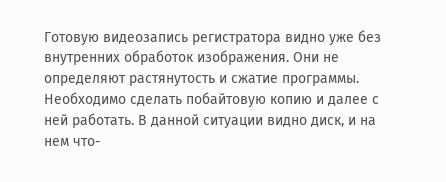Готовую видеозапись регистратора видно уже без внутренних обработок изображения. Они не определяют растянутость и сжатие программы. Необходимо сделать побайтовую копию и далее с ней работать. В данной ситуации видно диск, и на нем что-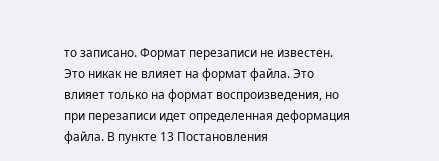то записано. Формат перезаписи не известен. Это никак не влияет на формат файла. Это влияет только на формат воспроизведения, но при перезаписи идет определенная деформация файла. В пункте 13 Постановления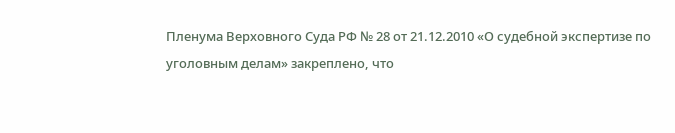Пленума Верховного Суда РФ № 28 от 21.12.2010 «О судебной экспертизе по уголовным делам» закреплено, что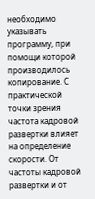необходимо указывать программу, при помощи которой производилось копирование. С практической точки зрения частота кадровой развертки влияет на определение скорости. От частоты кадровой развертки и от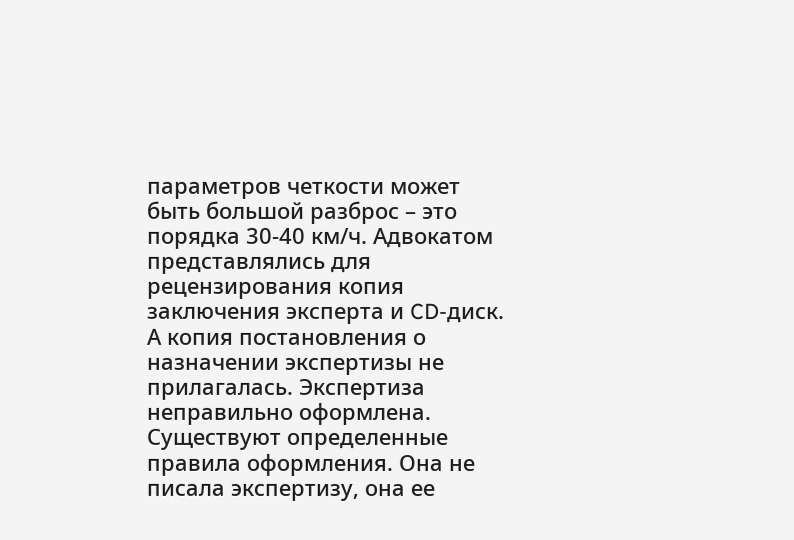параметров четкости может быть большой разброс – это порядка 30-40 км/ч. Адвокатом представлялись для рецензирования копия заключения эксперта и CD-диск. А копия постановления о назначении экспертизы не прилагалась. Экспертиза неправильно оформлена. Существуют определенные правила оформления. Она не писала экспертизу, она ее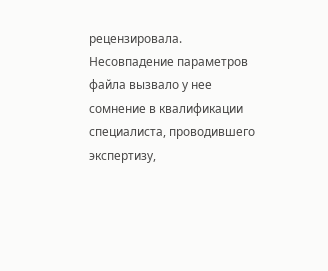рецензировала. Несовпадение параметров файла вызвало у нее сомнение в квалификации специалиста, проводившего экспертизу,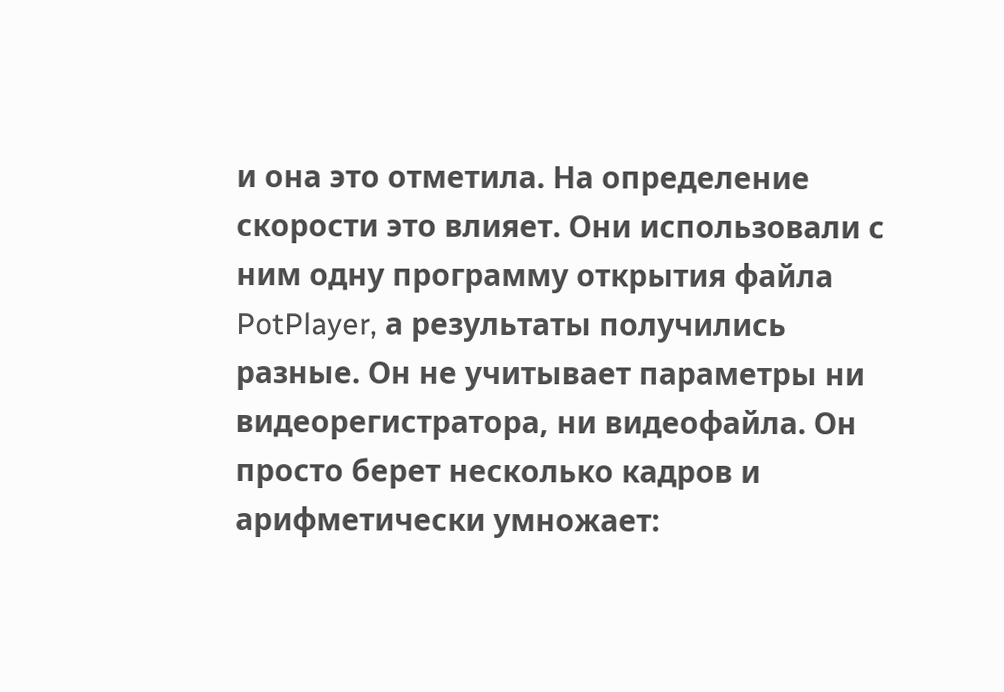и она это отметила. На определение скорости это влияет. Они использовали с ним одну программу открытия файла PotPlayer, а результаты получились разные. Он не учитывает параметры ни видеорегистратора, ни видеофайла. Он просто берет несколько кадров и арифметически умножает: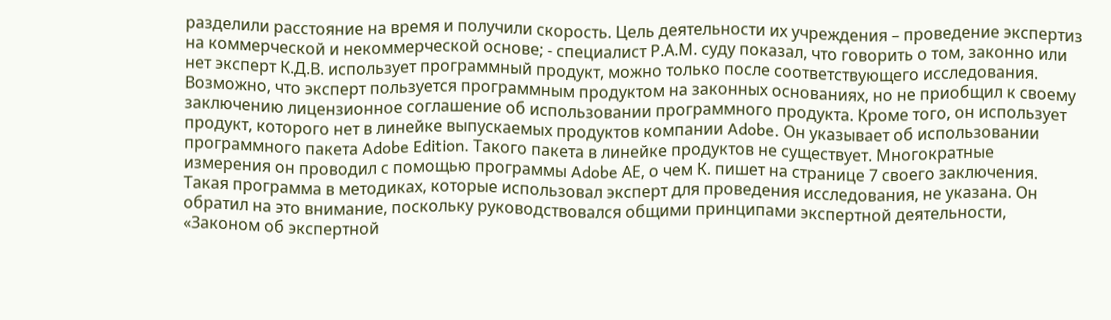разделили расстояние на время и получили скорость. Цель деятельности их учреждения – проведение экспертиз на коммерческой и некоммерческой основе; - специалист Р.А.М. суду показал, что говорить о том, законно или нет эксперт К.Д.В. использует программный продукт, можно только после соответствующего исследования. Возможно, что эксперт пользуется программным продуктом на законных основаниях, но не приобщил к своему заключению лицензионное соглашение об использовании программного продукта. Кроме того, он использует продукт, которого нет в линейке выпускаемых продуктов компании Adobe. Он указывает об использовании программного пакета Adobe Edition. Такого пакета в линейке продуктов не существует. Многократные измерения он проводил с помощью программы Adobe АЕ, о чем К. пишет на странице 7 своего заключения. Такая программа в методиках, которые использовал эксперт для проведения исследования, не указана. Он обратил на это внимание, поскольку руководствовался общими принципами экспертной деятельности, «Законом об экспертной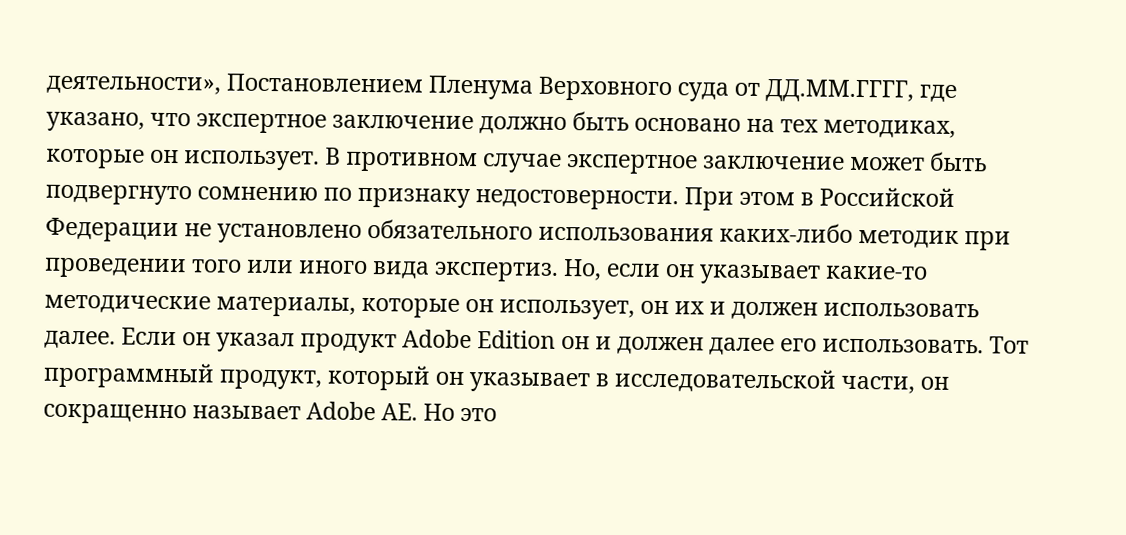деятельности», Постановлением Пленума Верховного суда от ДД.ММ.ГГГГ, где указано, что экспертное заключение должно быть основано на тех методиках, которые он использует. В противном случае экспертное заключение может быть подвергнуто сомнению по признаку недостоверности. При этом в Российской Федерации не установлено обязательного использования каких-либо методик при проведении того или иного вида экспертиз. Но, если он указывает какие-то методические материалы, которые он использует, он их и должен использовать далее. Если он указал продукт Adobe Edition он и должен далее его использовать. Тот программный продукт, который он указывает в исследовательской части, он сокращенно называет Adobe АЕ. Но это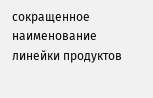сокращенное наименование линейки продуктов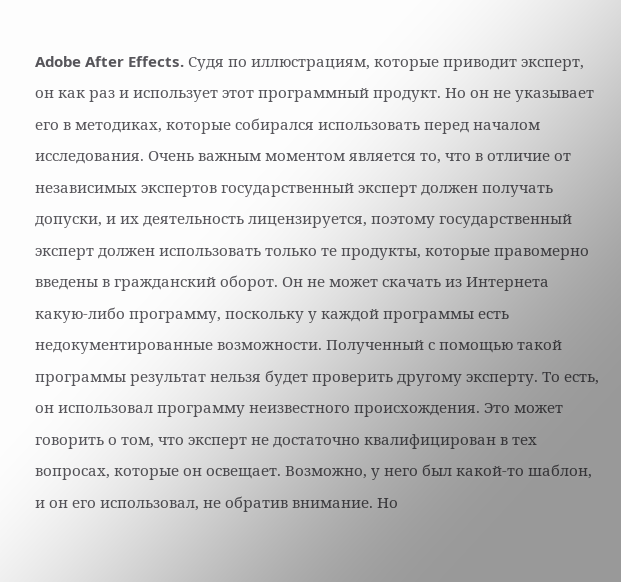Adobe After Effects. Судя по иллюстрациям, которые приводит эксперт, он как раз и использует этот программный продукт. Но он не указывает его в методиках, которые собирался использовать перед началом исследования. Очень важным моментом является то, что в отличие от независимых экспертов государственный эксперт должен получать допуски, и их деятельность лицензируется, поэтому государственный эксперт должен использовать только те продукты, которые правомерно введены в гражданский оборот. Он не может скачать из Интернета какую-либо программу, поскольку у каждой программы есть недокументированные возможности. Полученный с помощью такой программы результат нельзя будет проверить другому эксперту. То есть, он использовал программу неизвестного происхождения. Это может говорить о том, что эксперт не достаточно квалифицирован в тех вопросах, которые он освещает. Возможно, у него был какой-то шаблон, и он его использовал, не обратив внимание. Но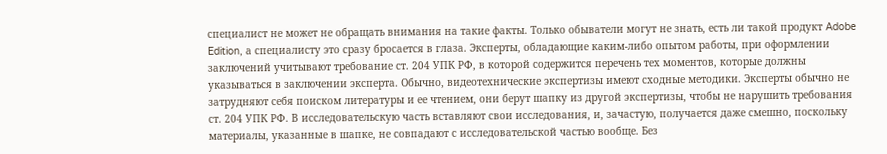специалист не может не обращать внимания на такие факты. Только обыватели могут не знать, есть ли такой продукт Adobe Edition, а специалисту это сразу бросается в глаза. Эксперты, обладающие каким-либо опытом работы, при оформлении заключений учитывают требование ст. 204 УПК РФ, в которой содержится перечень тех моментов, которые должны указываться в заключении эксперта. Обычно, видеотехнические экспертизы имеют сходные методики. Эксперты обычно не затрудняют себя поиском литературы и ее чтением, они берут шапку из другой экспертизы, чтобы не нарушить требования ст. 204 УПК РФ. В исследовательскую часть вставляют свои исследования, и, зачастую, получается даже смешно, поскольку материалы, указанные в шапке, не совпадают с исследовательской частью вообще. Без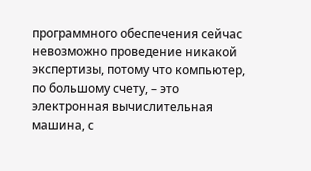программного обеспечения сейчас невозможно проведение никакой экспертизы, потому что компьютер, по большому счету, – это электронная вычислительная машина, с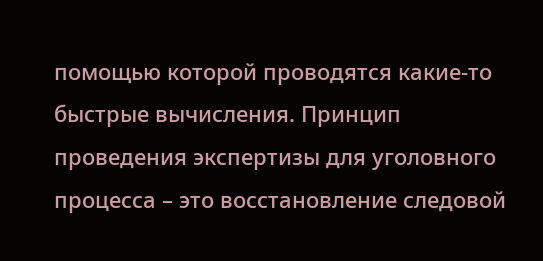помощью которой проводятся какие-то быстрые вычисления. Принцип проведения экспертизы для уголовного процесса – это восстановление следовой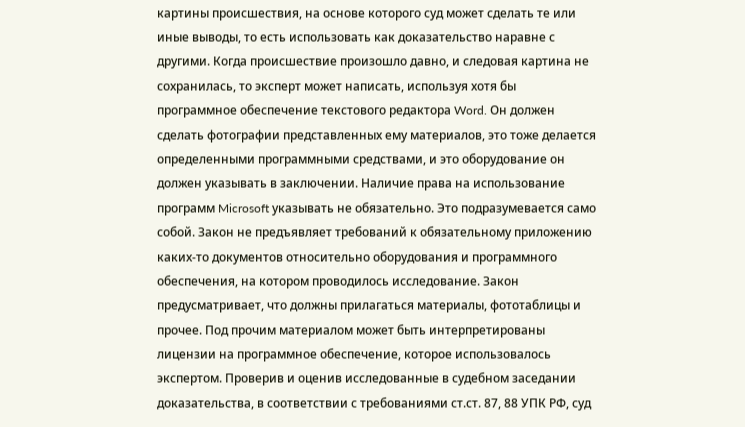картины происшествия, на основе которого суд может сделать те или иные выводы, то есть использовать как доказательство наравне с другими. Когда происшествие произошло давно, и следовая картина не сохранилась, то эксперт может написать, используя хотя бы программное обеспечение текстового редактора Word. Он должен сделать фотографии представленных ему материалов, это тоже делается определенными программными средствами, и это оборудование он должен указывать в заключении. Наличие права на использование программ Microsoft указывать не обязательно. Это подразумевается само собой. Закон не предъявляет требований к обязательному приложению каких-то документов относительно оборудования и программного обеспечения, на котором проводилось исследование. Закон предусматривает, что должны прилагаться материалы, фототаблицы и прочее. Под прочим материалом может быть интерпретированы лицензии на программное обеспечение, которое использовалось экспертом. Проверив и оценив исследованные в судебном заседании доказательства, в соответствии с требованиями ст.ст. 87, 88 УПК РФ, суд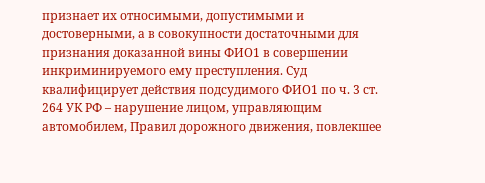признает их относимыми, допустимыми и достоверными, а в совокупности достаточными для признания доказанной вины ФИО1 в совершении инкриминируемого ему преступления. Суд квалифицирует действия подсудимого ФИО1 по ч. 3 ст. 264 УК РФ – нарушение лицом, управляющим автомобилем, Правил дорожного движения, повлекшее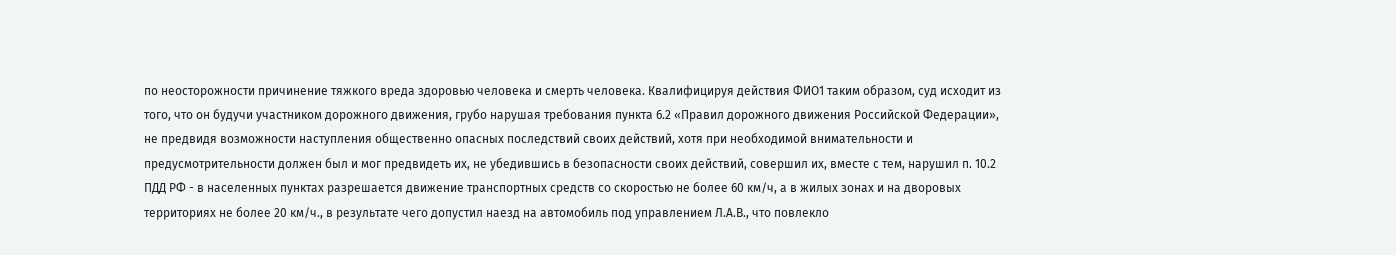по неосторожности причинение тяжкого вреда здоровью человека и смерть человека. Квалифицируя действия ФИО1 таким образом, суд исходит из того, что он будучи участником дорожного движения, грубо нарушая требования пункта 6.2 «Правил дорожного движения Российской Федерации», не предвидя возможности наступления общественно опасных последствий своих действий, хотя при необходимой внимательности и предусмотрительности должен был и мог предвидеть их, не убедившись в безопасности своих действий, совершил их, вместе с тем, нарушил п. 10.2 ПДД РФ - в населенных пунктах разрешается движение транспортных средств со скоростью не более 60 км/ч, а в жилых зонах и на дворовых территориях не более 20 км/ч., в результате чего допустил наезд на автомобиль под управлением Л.А.В., что повлекло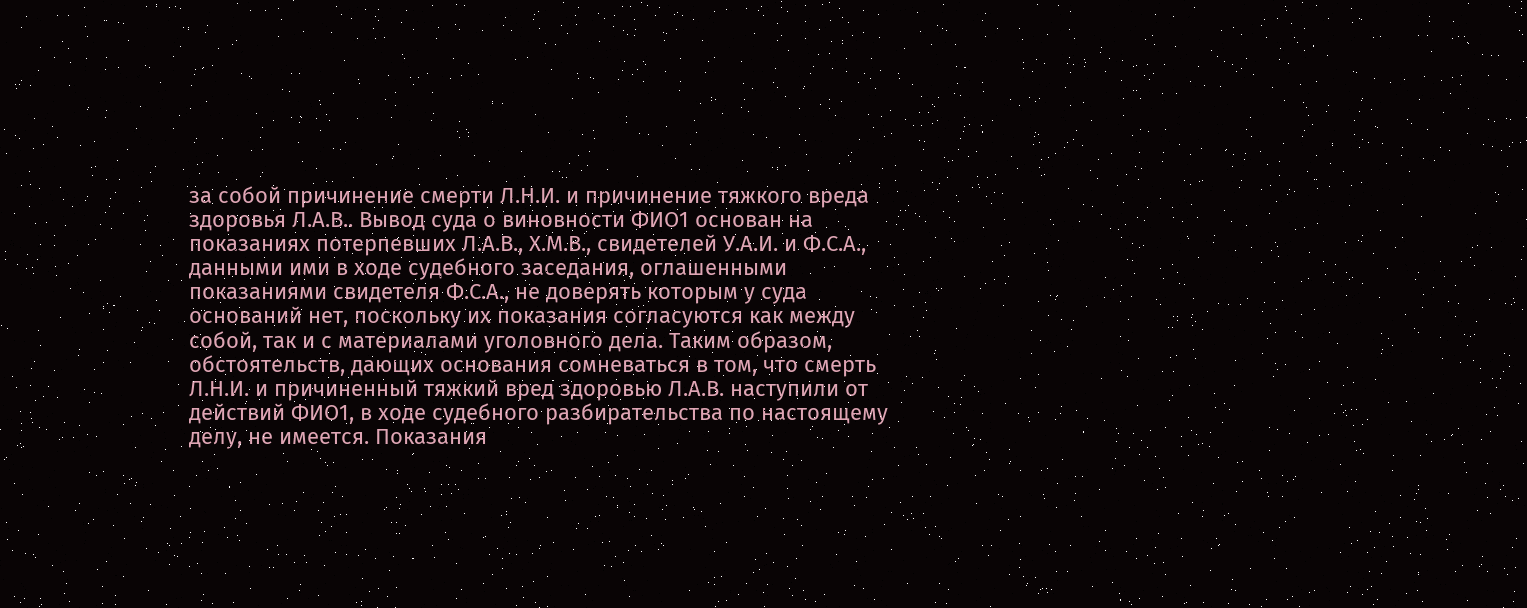за собой причинение смерти Л.Н.И. и причинение тяжкого вреда здоровья Л.А.В.. Вывод суда о виновности ФИО1 основан на показаниях потерпевших Л.А.В., Х.М.В., свидетелей У.А.И. и Ф.С.А., данными ими в ходе судебного заседания, оглашенными показаниями свидетеля Ф.С.А., не доверять которым у суда оснований нет, поскольку их показания согласуются как между собой, так и с материалами уголовного дела. Таким образом, обстоятельств, дающих основания сомневаться в том, что смерть Л.Н.И. и причиненный тяжкий вред здоровью Л.А.В. наступили от действий ФИО1, в ходе судебного разбирательства по настоящему делу, не имеется. Показания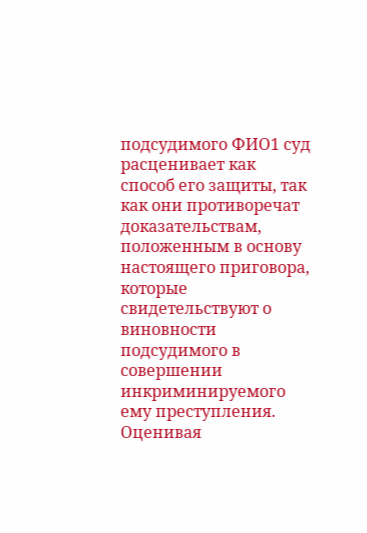подсудимого ФИО1 суд расценивает как способ его защиты, так как они противоречат доказательствам, положенным в основу настоящего приговора, которые свидетельствуют о виновности подсудимого в совершении инкриминируемого ему преступления. Оценивая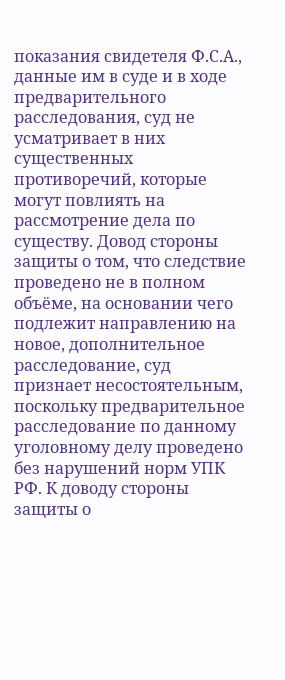показания свидетеля Ф.С.А., данные им в суде и в ходе предварительного расследования, суд не усматривает в них существенных противоречий, которые могут повлиять на рассмотрение дела по существу. Довод стороны защиты о том, что следствие проведено не в полном объёме, на основании чего подлежит направлению на новое, дополнительное расследование, суд признает несостоятельным, поскольку предварительное расследование по данному уголовному делу проведено без нарушений норм УПК РФ. К доводу стороны защиты о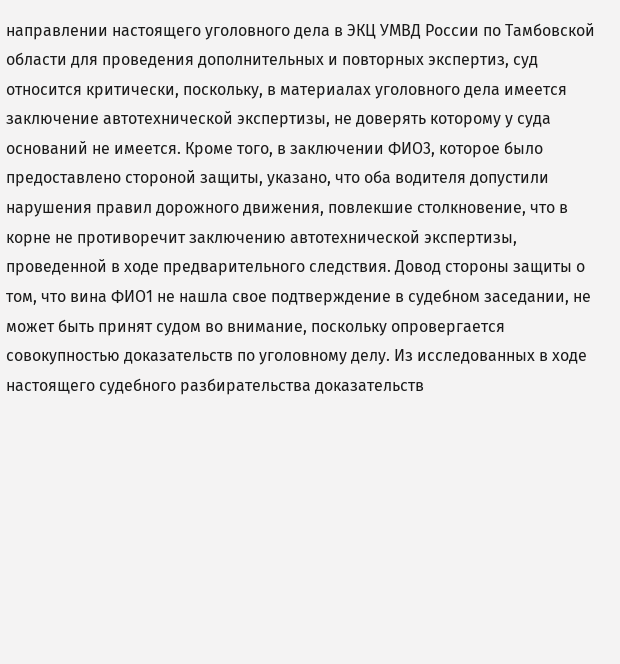направлении настоящего уголовного дела в ЭКЦ УМВД России по Тамбовской области для проведения дополнительных и повторных экспертиз, суд относится критически, поскольку, в материалах уголовного дела имеется заключение автотехнической экспертизы, не доверять которому у суда оснований не имеется. Кроме того, в заключении ФИО3, которое было предоставлено стороной защиты, указано, что оба водителя допустили нарушения правил дорожного движения, повлекшие столкновение, что в корне не противоречит заключению автотехнической экспертизы, проведенной в ходе предварительного следствия. Довод стороны защиты о том, что вина ФИО1 не нашла свое подтверждение в судебном заседании, не может быть принят судом во внимание, поскольку опровергается совокупностью доказательств по уголовному делу. Из исследованных в ходе настоящего судебного разбирательства доказательств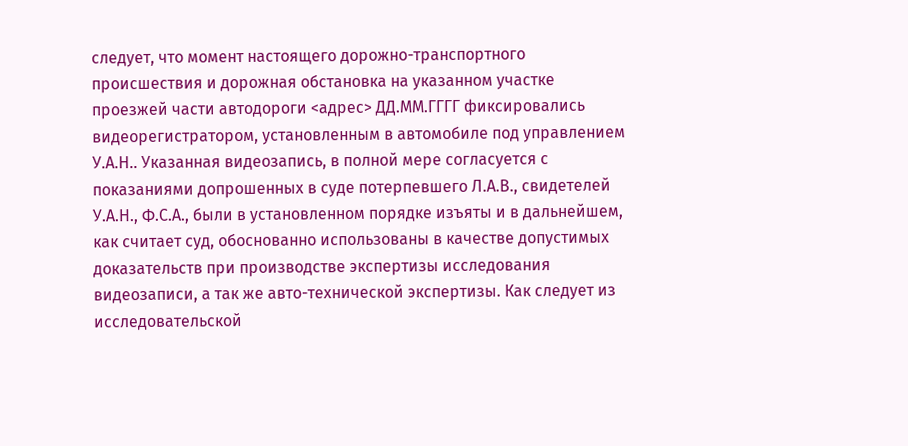следует, что момент настоящего дорожно-транспортного происшествия и дорожная обстановка на указанном участке проезжей части автодороги <адрес> ДД.ММ.ГГГГ фиксировались видеорегистратором, установленным в автомобиле под управлением У.А.Н.. Указанная видеозапись, в полной мере согласуется с показаниями допрошенных в суде потерпевшего Л.А.В., свидетелей У.А.Н., Ф.С.А., были в установленном порядке изъяты и в дальнейшем, как считает суд, обоснованно использованы в качестве допустимых доказательств при производстве экспертизы исследования видеозаписи, а так же авто-технической экспертизы. Как следует из исследовательской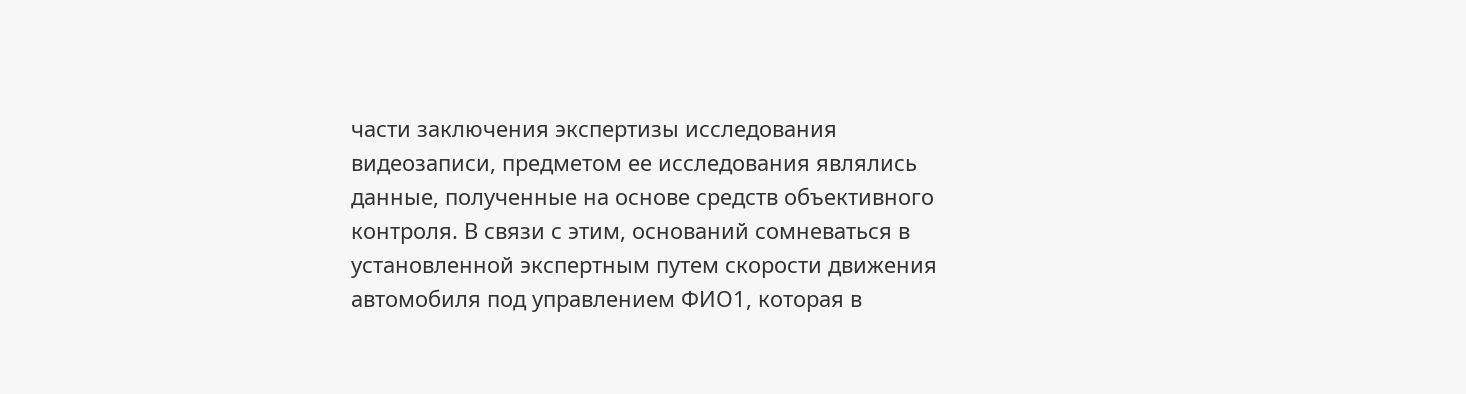части заключения экспертизы исследования видеозаписи, предметом ее исследования являлись данные, полученные на основе средств объективного контроля. В связи с этим, оснований сомневаться в установленной экспертным путем скорости движения автомобиля под управлением ФИО1, которая в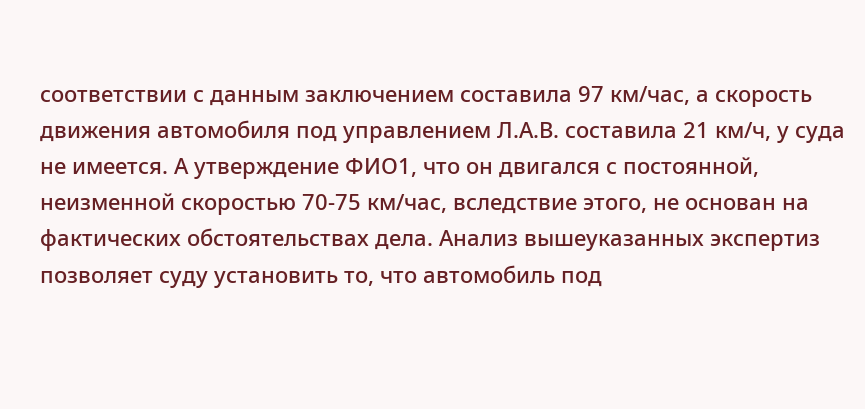соответствии с данным заключением составила 97 км/час, а скорость движения автомобиля под управлением Л.А.В. составила 21 км/ч, у суда не имеется. А утверждение ФИО1, что он двигался с постоянной, неизменной скоростью 70-75 км/час, вследствие этого, не основан на фактических обстоятельствах дела. Анализ вышеуказанных экспертиз позволяет суду установить то, что автомобиль под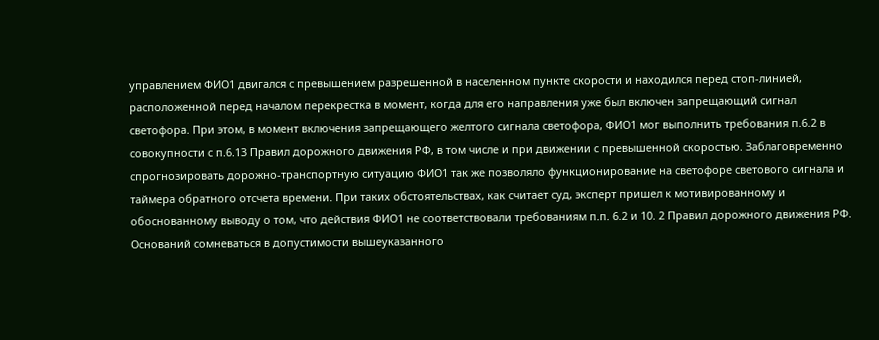управлением ФИО1 двигался с превышением разрешенной в населенном пункте скорости и находился перед стоп-линией, расположенной перед началом перекрестка в момент, когда для его направления уже был включен запрещающий сигнал светофора. При этом, в момент включения запрещающего желтого сигнала светофора, ФИО1 мог выполнить требования п.6.2 в совокупности с п.6.13 Правил дорожного движения РФ, в том числе и при движении с превышенной скоростью. Заблаговременно спрогнозировать дорожно-транспортную ситуацию ФИО1 так же позволяло функционирование на светофоре светового сигнала и таймера обратного отсчета времени. При таких обстоятельствах, как считает суд, эксперт пришел к мотивированному и обоснованному выводу о том, что действия ФИО1 не соответствовали требованиям п.п. 6.2 и 10. 2 Правил дорожного движения РФ. Оснований сомневаться в допустимости вышеуказанного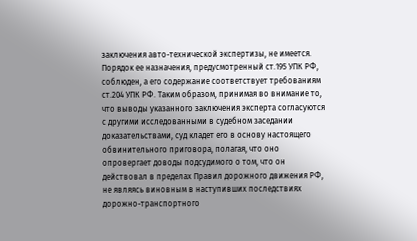заключения авто-технической экспертизы, не имеется. Порядок ее назначения, предусмотренный ст.195 УПК РФ, соблюден, а его содержание соответствует требованиям ст.204 УПК РФ. Таким образом, принимая во внимание то, что выводы указанного заключения эксперта согласуются с другими исследованными в судебном заседании доказательствами, суд кладет его в основу настоящего обвинительного приговора, полагая, что оно опровергает доводы подсудимого о том, что он действовал в пределах Правил дорожного движения РФ, не являясь виновным в наступивших последствиях дорожно-транспортного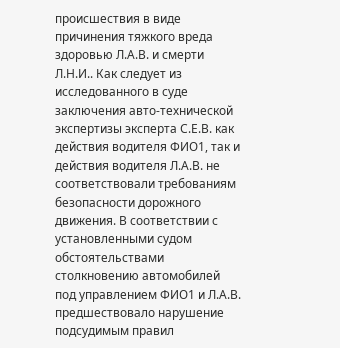происшествия в виде причинения тяжкого вреда здоровью Л.А.В. и смерти Л.Н.И.. Как следует из исследованного в суде заключения авто-технической экспертизы эксперта С.Е.В. как действия водителя ФИО1, так и действия водителя Л.А.В. не соответствовали требованиям безопасности дорожного движения. В соответствии с установленными судом обстоятельствами столкновению автомобилей под управлением ФИО1 и Л.А.В. предшествовало нарушение подсудимым правил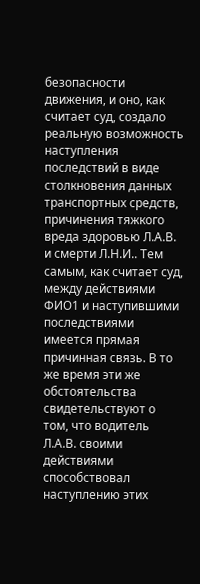безопасности движения, и оно, как считает суд, создало реальную возможность наступления последствий в виде столкновения данных транспортных средств, причинения тяжкого вреда здоровью Л.А.В. и смерти Л.Н.И.. Тем самым, как считает суд, между действиями ФИО1 и наступившими последствиями имеется прямая причинная связь. В то же время эти же обстоятельства свидетельствуют о том, что водитель Л.А.В. своими действиями способствовал наступлению этих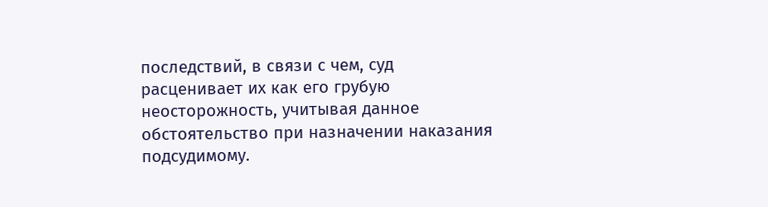последствий, в связи с чем, суд расценивает их как его грубую неосторожность, учитывая данное обстоятельство при назначении наказания подсудимому.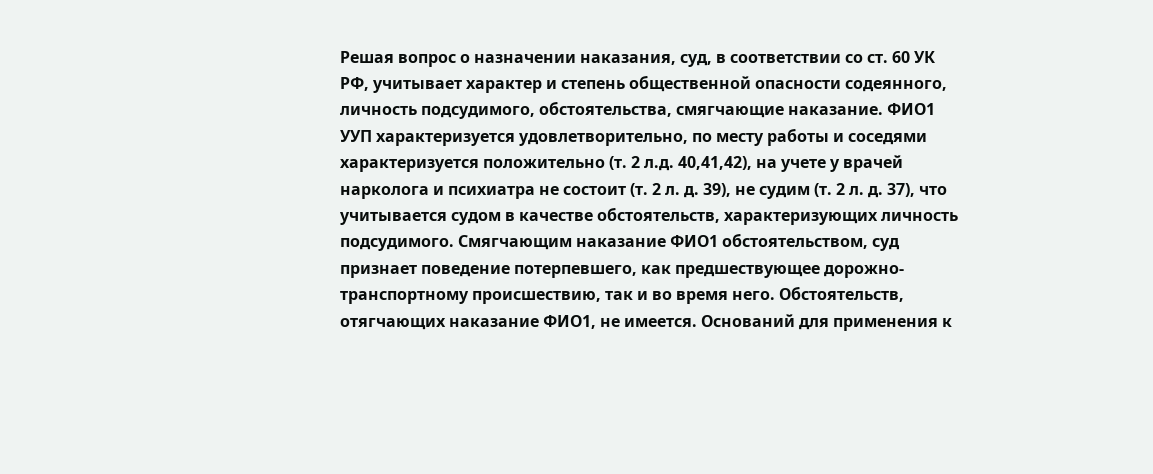Решая вопрос о назначении наказания, суд, в соответствии со ст. 60 УК РФ, учитывает характер и степень общественной опасности содеянного, личность подсудимого, обстоятельства, смягчающие наказание. ФИО1 УУП характеризуется удовлетворительно, по месту работы и соседями характеризуется положительно (т. 2 л.д. 40,41,42), на учете у врачей нарколога и психиатра не состоит (т. 2 л. д. 39), не судим (т. 2 л. д. 37), что учитывается судом в качестве обстоятельств, характеризующих личность подсудимого. Смягчающим наказание ФИО1 обстоятельством, суд признает поведение потерпевшего, как предшествующее дорожно-транспортному происшествию, так и во время него. Обстоятельств, отягчающих наказание ФИО1, не имеется. Оснований для применения к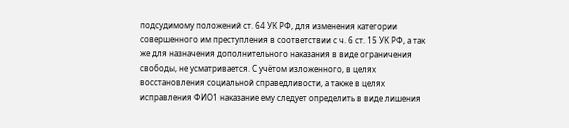подсудимому положений ст. 64 УК РФ, для изменения категории совершенного им преступления в соответствии с ч. 6 ст. 15 УК РФ, а так же для назначения дополнительного наказания в виде ограничения свободы, не усматривается. С учётом изложенного, в целях восстановления социальной справедливости, а также в целях исправления ФИО1 наказание ему следует определить в виде лишения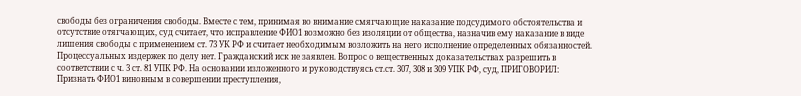свободы без ограничения свободы. Вместе с тем, принимая во внимание смягчающие наказание подсудимого обстоятельства и отсутствие отягчающих, суд считает, что исправление ФИО1 возможно без изоляции от общества, назначив ему наказание в виде лишения свободы с применением ст. 73 УК РФ и считает необходимым возложить на него исполнение определенных обязанностей. Процессуальных издержек по делу нет. Гражданский иск не заявлен. Вопрос о вещественных доказательствах разрешить в соответствии с ч. 3 ст. 81 УПК РФ. На основании изложенного и руководствуясь ст.ст. 307, 308 и 309 УПК РФ, суд, ПРИГОВОРИЛ: Признать ФИО1 виновным в совершении преступления,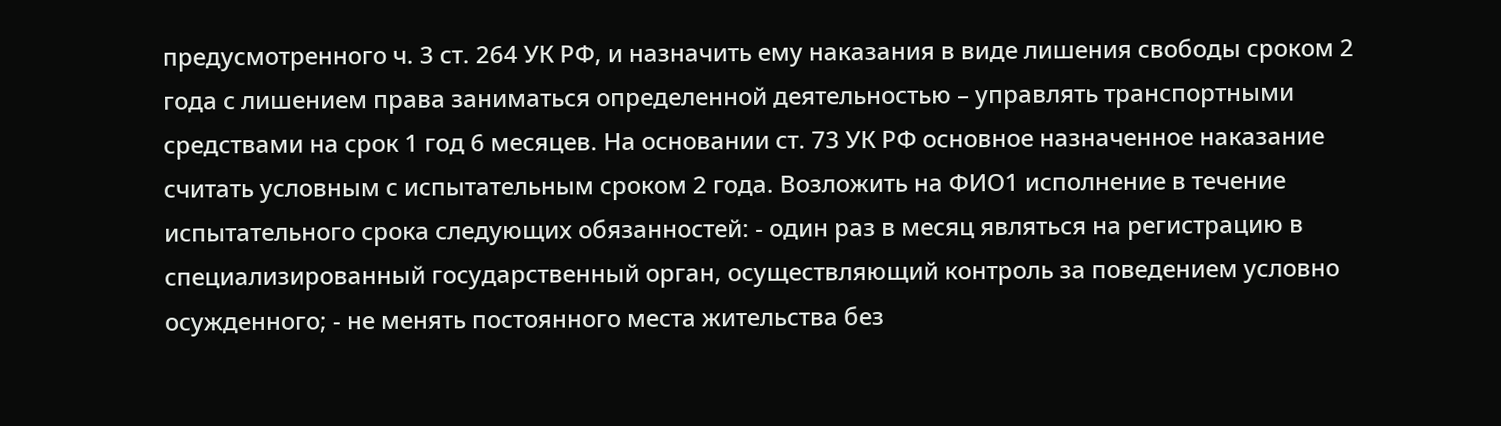предусмотренного ч. 3 ст. 264 УК РФ, и назначить ему наказания в виде лишения свободы сроком 2 года с лишением права заниматься определенной деятельностью – управлять транспортными средствами на срок 1 год 6 месяцев. На основании ст. 73 УК РФ основное назначенное наказание считать условным с испытательным сроком 2 года. Возложить на ФИО1 исполнение в течение испытательного срока следующих обязанностей: - один раз в месяц являться на регистрацию в специализированный государственный орган, осуществляющий контроль за поведением условно осужденного; - не менять постоянного места жительства без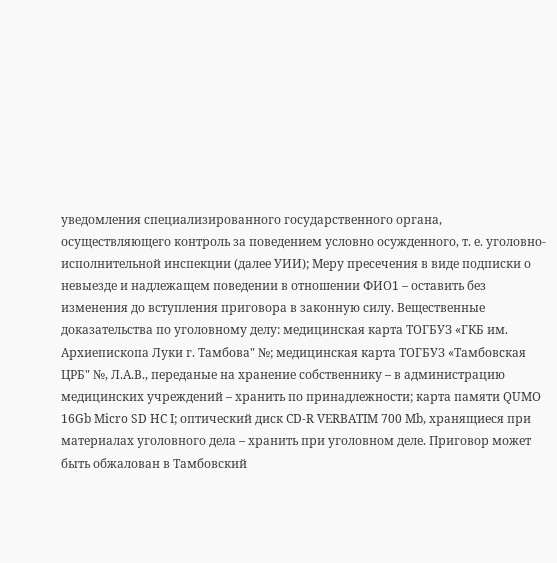уведомления специализированного государственного органа, осуществляющего контроль за поведением условно осужденного, т. е. уголовно-исполнительной инспекции (далее УИИ); Меру пресечения в виде подписки о невыезде и надлежащем поведении в отношении ФИО1 – оставить без изменения до вступления приговора в законную силу. Вещественные доказательства по уголовному делу: медицинская карта ТОГБУЗ «ГКБ им. Архиепископа Луки г. Тамбова" №; медицинская карта ТОГБУЗ «Тамбовская ЦРБ" №, Л.А.В., переданые на хранение собственнику – в администрацию медицинских учреждений – хранить по принадлежности; карта памяти QUMO 16Gb Micro SD HC I; оптический диск CD-R VERBATIM 700 Mb, хранящиеся при материалах уголовного дела – хранить при уголовном деле. Приговор может быть обжалован в Тамбовский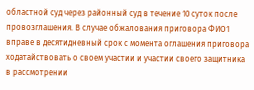областной суд через районный суд в течение 10 суток после провозглашения. В случае обжалования приговора ФИО1 вправе в десятидневный срок с момента оглашения приговора ходатайствовать о своем участии и участии своего защитника в рассмотрении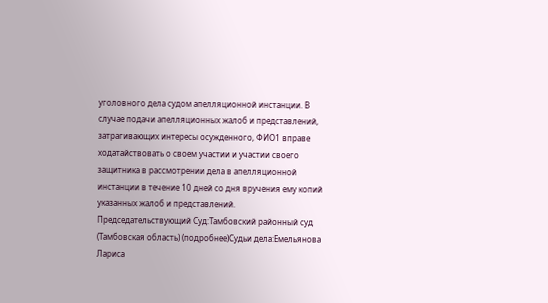уголовного дела судом апелляционной инстанции. В случае подачи апелляционных жалоб и представлений, затрагивающих интересы осужденного, ФИО1 вправе ходатайствовать о своем участии и участии своего защитника в рассмотрении дела в апелляционной инстанции в течение 10 дней со дня вручения ему копий указанных жалоб и представлений. Председательствующий Суд:Тамбовский районный суд (Тамбовская область) (подробнее)Судьи дела:Емельянова Лариса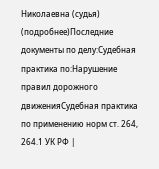Николаевна (судья) (подробнее)Последние документы по делу:Судебная практика по:Нарушение правил дорожного движенияСудебная практика по применению норм ст. 264, 264.1 УК РФ |